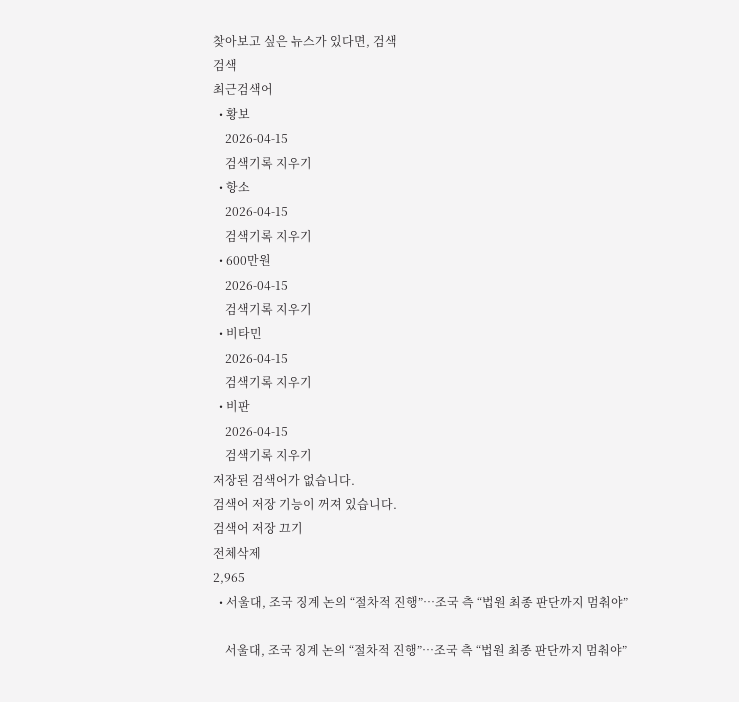찾아보고 싶은 뉴스가 있다면, 검색
검색
최근검색어
  • 황보
    2026-04-15
    검색기록 지우기
  • 항소
    2026-04-15
    검색기록 지우기
  • 600만원
    2026-04-15
    검색기록 지우기
  • 비타민
    2026-04-15
    검색기록 지우기
  • 비판
    2026-04-15
    검색기록 지우기
저장된 검색어가 없습니다.
검색어 저장 기능이 꺼져 있습니다.
검색어 저장 끄기
전체삭제
2,965
  • 서울대, 조국 징계 논의 “절차적 진행”…조국 측 “법원 최종 판단까지 멈춰야”

    서울대, 조국 징계 논의 “절차적 진행”…조국 측 “법원 최종 판단까지 멈춰야”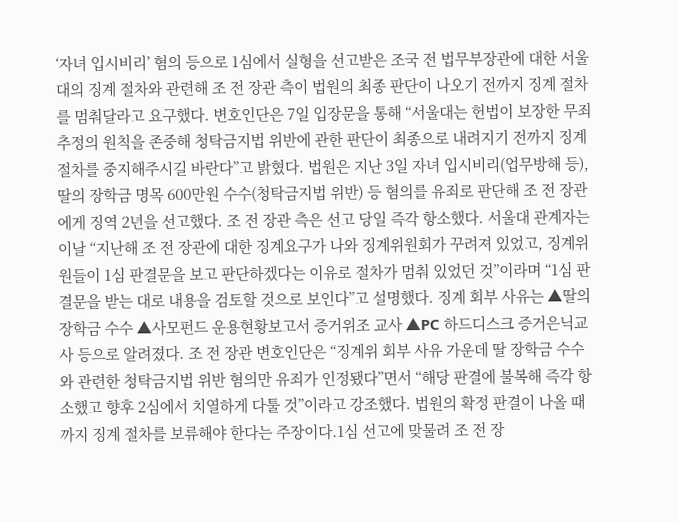‘자녀 입시비리’ 혐의 등으로 1심에서 실형을 선고받은 조국 전 법무부장관에 대한 서울대의 징계 절차와 관련해 조 전 장관 측이 법원의 최종 판단이 나오기 전까지 징계 절차를 멈춰달라고 요구했다. 변호인단은 7일 입장문을 통해 “서울대는 헌법이 보장한 무죄추정의 원칙을 존중해 청탁금지법 위반에 관한 판단이 최종으로 내려지기 전까지 징계 절차를 중지해주시길 바란다”고 밝혔다. 법원은 지난 3일 자녀 입시비리(업무방해 등), 딸의 장학금 명목 600만원 수수(청탁금지법 위반) 등 혐의를 유죄로 판단해 조 전 장관에게 징역 2년을 선고했다. 조 전 장관 측은 선고 당일 즉각 항소했다. 서울대 관계자는 이날 “지난해 조 전 장관에 대한 징계요구가 나와 징계위원회가 꾸려져 있었고, 징계위원들이 1심 판결문을 보고 판단하겠다는 이유로 절차가 멈춰 있었던 것”이라며 “1심 판결문을 받는 대로 내용을 검토할 것으로 보인다”고 설명했다. 징계 회부 사유는 ▲딸의 장학금 수수 ▲사모펀드 운용현황보고서 증거위조 교사 ▲PC 하드디스크 증거은닉교사 등으로 알려졌다. 조 전 장관 변호인단은 “징계위 회부 사유 가운데 딸 장학금 수수와 관련한 청탁금지법 위반 혐의만 유죄가 인정됐다”면서 “해당 판결에 불복해 즉각 항소했고 향후 2심에서 치열하게 다툴 것”이라고 강조했다. 법원의 확정 판결이 나올 때까지 징계 절차를 보류해야 한다는 주장이다.1심 선고에 맞물려 조 전 장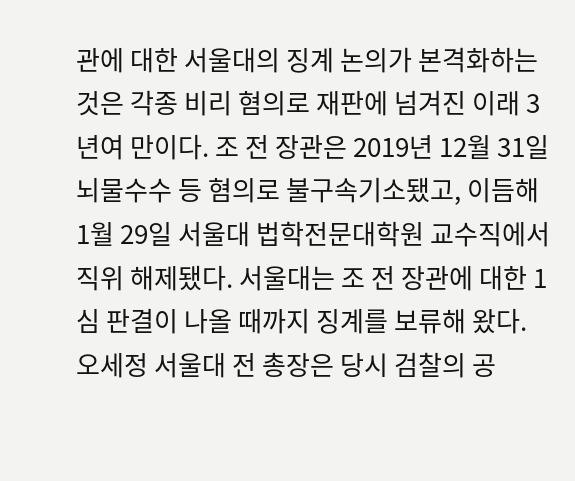관에 대한 서울대의 징계 논의가 본격화하는 것은 각종 비리 혐의로 재판에 넘겨진 이래 3년여 만이다. 조 전 장관은 2019년 12월 31일 뇌물수수 등 혐의로 불구속기소됐고, 이듬해 1월 29일 서울대 법학전문대학원 교수직에서 직위 해제됐다. 서울대는 조 전 장관에 대한 1심 판결이 나올 때까지 징계를 보류해 왔다. 오세정 서울대 전 총장은 당시 검찰의 공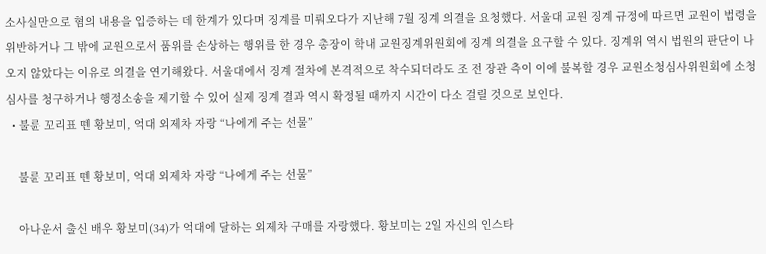소사실만으로 혐의 내용을 입증하는 데 한계가 있다며 징계를 미뤄오다가 지난해 7월 징계 의결을 요청했다. 서울대 교원 징계 규정에 따르면 교원이 법령을 위반하거나 그 밖에 교원으로서 품위를 손상하는 행위를 한 경우 총장이 학내 교원징계위원회에 징계 의결을 요구할 수 있다. 징계위 역시 법원의 판단이 나오지 않았다는 이유로 의결을 연기해왔다. 서울대에서 징계 절차에 본격적으로 착수되더라도 조 전 장관 측이 이에 불복할 경우 교원소청심사위원회에 소청심사를 청구하거나 행정소송을 제기할 수 있어 실제 징계 결과 역시 확정될 때까지 시간이 다소 걸릴 것으로 보인다.
  • 불륜 꼬리표 뗀 황보미, 억대 외제차 자랑 “나에게 주는 선물”

    불륜 꼬리표 뗀 황보미, 억대 외제차 자랑 “나에게 주는 선물”

    아나운서 출신 배우 황보미(34)가 억대에 달하는 외제차 구매를 자랑했다. 황보미는 2일 자신의 인스타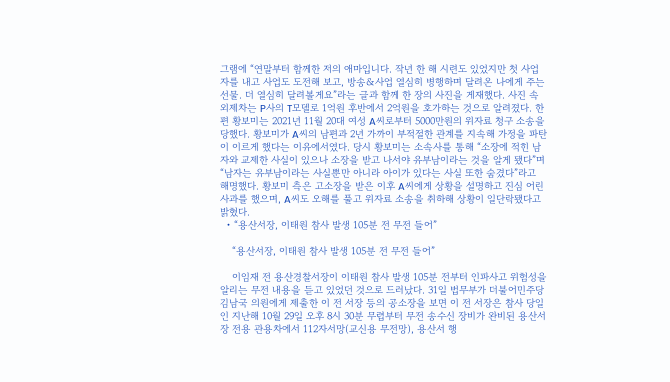그램에 “연말부터 함께한 저의 애마입니다. 작년 한 해 시련도 있었지만 첫 사업자를 내고 사업도 도전해 보고, 방송&사업 열심히 병행하며 달려온 나에게 주는 선물. 더 열심히 달려볼게요”라는 글과 함께 한 장의 사진을 게재했다. 사진 속 외제차는 P사의 T모델로 1억원 후반에서 2억원을 호가하는 것으로 알려졌다. 한편 황보미는 2021년 11월 20대 여성 A씨로부터 5000만원의 위자료 청구 소송을 당했다. 황보미가 A씨의 남편과 2년 가까이 부적절한 관계를 지속해 가정을 파탄이 이르게 했다는 이유에서였다. 당시 황보미는 소속사를 통해 “소장에 적힌 남자와 교제한 사실이 있으나 소장을 받고 나서야 유부남이라는 것을 알게 됐다”며 “남자는 유부남이라는 사실뿐만 아니라 아이가 있다는 사실 또한 숨겼다”라고 해명했다. 황보미 측은 고소장을 받은 이후 A씨에게 상황을 설명하고 진심 어린 사과를 했으며, A씨도 오해를 풀고 위자료 소송을 취하해 상황이 일단락됐다고 밝혔다.
  • “용산서장, 이태원 참사 발생 105분 전 무전 들어”

    “용산서장, 이태원 참사 발생 105분 전 무전 들어”

    이임재 전 용산경찰서장이 이태원 참사 발생 105분 전부터 인파사고 위험성을 알리는 무전 내용을 듣고 있었던 것으로 드러났다. 31일 법무부가 더불어민주당 김남국 의원에게 제출한 이 전 서장 등의 공소장을 보면 이 전 서장은 참사 당일인 지난해 10월 29일 오후 8시 30분 무렵부터 무전 송수신 장비가 완비된 용산서장 전용 관용차에서 112자서망(교신용 무전망), 용산서 행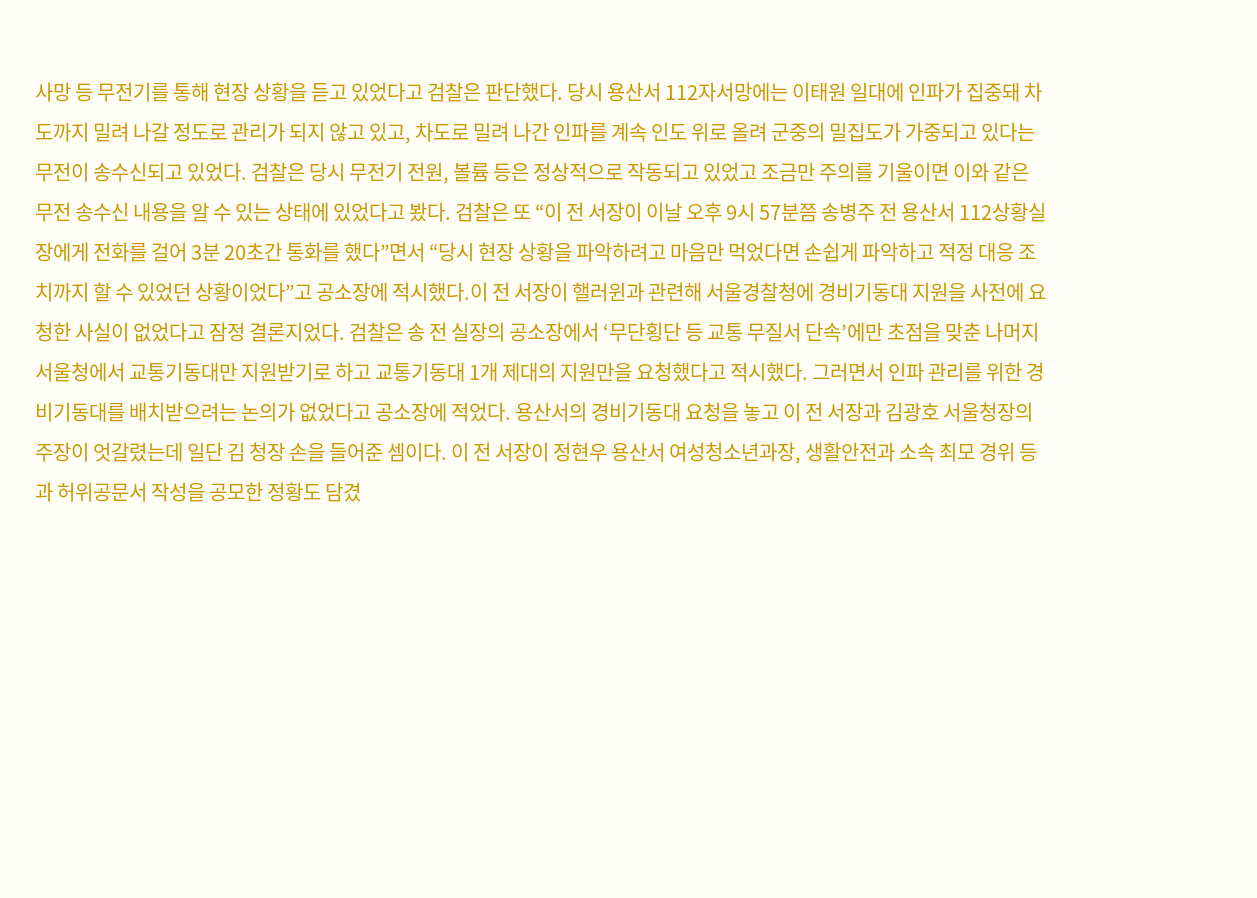사망 등 무전기를 통해 현장 상황을 듣고 있었다고 검찰은 판단했다. 당시 용산서 112자서망에는 이태원 일대에 인파가 집중돼 차도까지 밀려 나갈 정도로 관리가 되지 않고 있고, 차도로 밀려 나간 인파를 계속 인도 위로 올려 군중의 밀집도가 가중되고 있다는 무전이 송수신되고 있었다. 검찰은 당시 무전기 전원, 볼륨 등은 정상적으로 작동되고 있었고 조금만 주의를 기울이면 이와 같은 무전 송수신 내용을 알 수 있는 상태에 있었다고 봤다. 검찰은 또 “이 전 서장이 이날 오후 9시 57분쯤 송병주 전 용산서 112상황실장에게 전화를 걸어 3분 20초간 통화를 했다”면서 “당시 현장 상황을 파악하려고 마음만 먹었다면 손쉽게 파악하고 적정 대응 조치까지 할 수 있었던 상황이었다”고 공소장에 적시했다.이 전 서장이 핼러윈과 관련해 서울경찰청에 경비기동대 지원을 사전에 요청한 사실이 없었다고 잠정 결론지었다. 검찰은 송 전 실장의 공소장에서 ‘무단횡단 등 교통 무질서 단속’에만 초점을 맞춘 나머지 서울청에서 교통기동대만 지원받기로 하고 교통기동대 1개 제대의 지원만을 요청했다고 적시했다. 그러면서 인파 관리를 위한 경비기동대를 배치받으려는 논의가 없었다고 공소장에 적었다. 용산서의 경비기동대 요청을 놓고 이 전 서장과 김광호 서울청장의 주장이 엇갈렸는데 일단 김 청장 손을 들어준 셈이다. 이 전 서장이 정현우 용산서 여성청소년과장, 생활안전과 소속 최모 경위 등과 허위공문서 작성을 공모한 정황도 담겼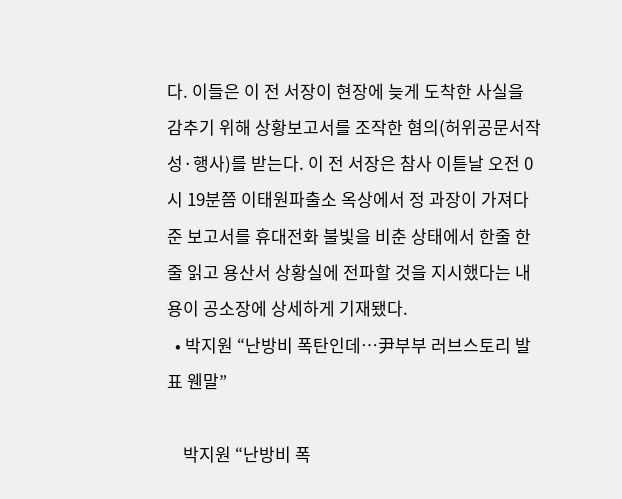다. 이들은 이 전 서장이 현장에 늦게 도착한 사실을 감추기 위해 상황보고서를 조작한 혐의(허위공문서작성·행사)를 받는다. 이 전 서장은 참사 이튿날 오전 0시 19분쯤 이태원파출소 옥상에서 정 과장이 가져다준 보고서를 휴대전화 불빛을 비춘 상태에서 한줄 한줄 읽고 용산서 상황실에 전파할 것을 지시했다는 내용이 공소장에 상세하게 기재됐다.
  • 박지원 “난방비 폭탄인데…尹부부 러브스토리 발표 웬말”

    박지원 “난방비 폭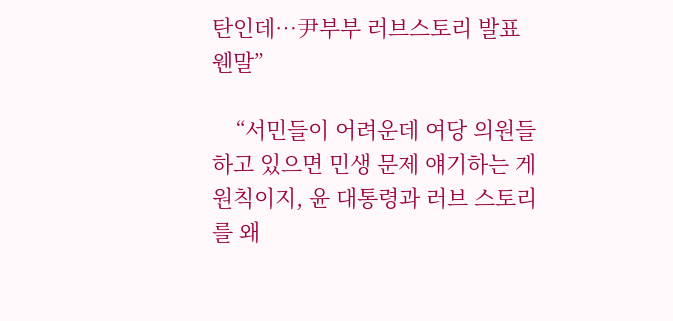탄인데…尹부부 러브스토리 발표 웬말”

    “서민들이 어려운데 여당 의원들하고 있으면 민생 문제 얘기하는 게 원칙이지, 윤 대통령과 러브 스토리를 왜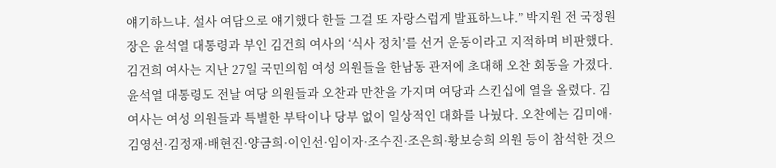얘기하느냐. 설사 여담으로 얘기했다 한들 그걸 또 자랑스럽게 발표하느냐.” 박지원 전 국정원장은 윤석열 대통령과 부인 김건희 여사의 ‘식사 정치’를 선거 운동이라고 지적하며 비판했다. 김건희 여사는 지난 27일 국민의힘 여성 의원들을 한남동 관저에 초대해 오찬 회동을 가졌다. 윤석열 대통령도 전날 여당 의원들과 오찬과 만찬을 가지며 여당과 스킨십에 열을 올렸다. 김 여사는 여성 의원들과 특별한 부탁이나 당부 없이 일상적인 대화를 나눴다. 오찬에는 김미애·김영선·김정재·배현진·양금희·이인선·임이자·조수진·조은희·황보승희 의원 등이 참석한 것으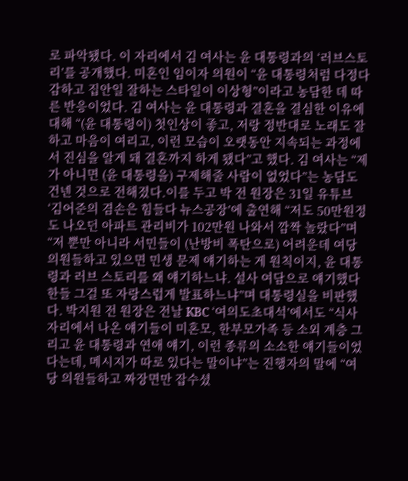로 파악됐다. 이 자리에서 김 여사는 윤 대통령과의 ‘러브스토리’를 공개했다. 미혼인 임이자 의원이 “윤 대통령처럼 다정다감하고 집안일 잘하는 스타일이 이상형”이라고 농담한 데 따른 반응이었다. 김 여사는 윤 대통령과 결혼을 결심한 이유에 대해 “(윤 대통령이) 첫인상이 좋고, 저랑 정반대로 노래도 잘하고 마음이 여리고, 이런 모습이 오랫동안 지속되는 과정에서 진심을 알게 돼 결혼까지 하게 됐다”고 했다. 김 여사는 “제가 아니면 (윤 대통령을) 구제해줄 사람이 없었다”는 농담도 건넨 것으로 전해졌다.이를 두고 박 전 원장은 31일 유튜브 ‘김어준의 겸손은 힘들다 뉴스공장’에 출연해 “저도 50만원정도 나오던 아파트 관리비가 102만원 나와서 깜짝 놀랐다”며 “저 뿐만 아니라 서민들이 (난방비 폭탄으로) 어려운데 여당 의원들하고 있으면 민생 문제 얘기하는 게 원칙이지, 윤 대통령과 러브 스토리를 왜 얘기하느냐. 설사 여담으로 얘기했다 한들 그걸 또 자랑스럽게 발표하느냐”며 대통령실을 비판했다. 박지원 전 원장은 전날 KBC ‘여의도초대석’에서도 “식사 자리에서 나온 얘기들이 미혼모, 한부모가족 등 소외 계층 그리고 윤 대통령과 연애 얘기, 이런 종류의 소소한 얘기들이었다는데, 메시지가 따로 있다는 말이냐”는 진행자의 말에 “여당 의원들하고 짜장면만 잡수셨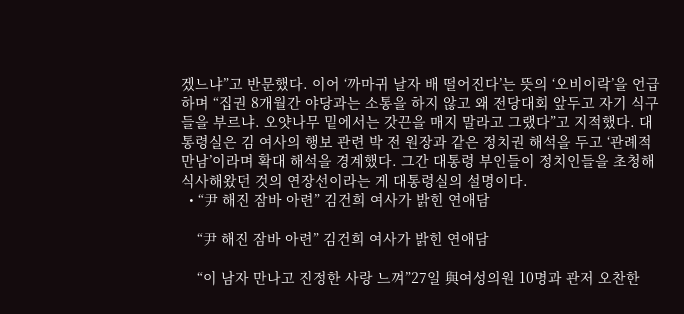겠느냐”고 반문했다. 이어 ‘까마귀 날자 배 떨어진다’는 뜻의 ‘오비이락’을 언급하며 “집권 8개월간 야당과는 소통을 하지 않고 왜 전당대회 앞두고 자기 식구들을 부르냐. 오얏나무 밑에서는 갓끈을 매지 말라고 그랬다”고 지적했다. 대통령실은 김 여사의 행보 관련 박 전 원장과 같은 정치권 해석을 두고 ‘관례적 만남’이라며 확대 해석을 경계했다. 그간 대통령 부인들이 정치인들을 초청해 식사해왔던 것의 연장선이라는 게 대통령실의 설명이다.
  • “尹 해진 잠바 아련” 김건희 여사가 밝힌 연애담

    “尹 해진 잠바 아련” 김건희 여사가 밝힌 연애담

    “이 남자 만나고 진정한 사랑 느껴”27일 與여성의원 10명과 관저 오찬한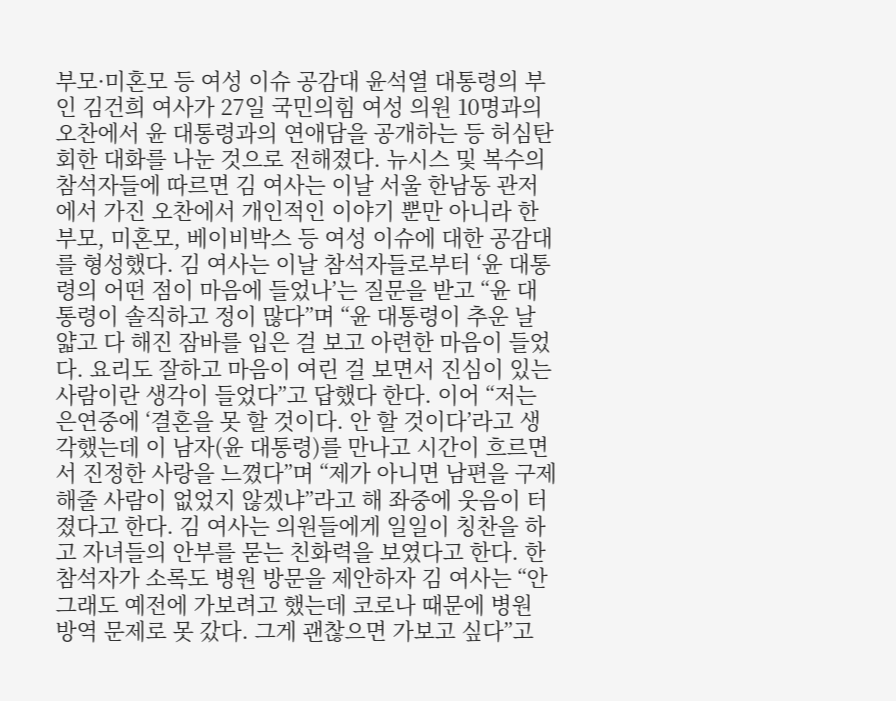부모·미혼모 등 여성 이슈 공감대 윤석열 대통령의 부인 김건희 여사가 27일 국민의힘 여성 의원 10명과의 오찬에서 윤 대통령과의 연애담을 공개하는 등 허심탄회한 대화를 나눈 것으로 전해졌다. 뉴시스 및 복수의 참석자들에 따르면 김 여사는 이날 서울 한남동 관저에서 가진 오찬에서 개인적인 이야기 뿐만 아니라 한부모, 미혼모, 베이비박스 등 여성 이슈에 대한 공감대를 형성했다. 김 여사는 이날 참석자들로부터 ‘윤 대통령의 어떤 점이 마음에 들었나’는 질문을 받고 “윤 대통령이 솔직하고 정이 많다”며 “윤 대통령이 추운 날 얇고 다 해진 잠바를 입은 걸 보고 아련한 마음이 들었다. 요리도 잘하고 마음이 여린 걸 보면서 진심이 있는 사람이란 생각이 들었다”고 답했다 한다. 이어 “저는 은연중에 ‘결혼을 못 할 것이다. 안 할 것이다’라고 생각했는데 이 남자(윤 대통령)를 만나고 시간이 흐르면서 진정한 사랑을 느꼈다”며 “제가 아니면 남편을 구제해줄 사람이 없었지 않겠냐”라고 해 좌중에 웃음이 터졌다고 한다. 김 여사는 의원들에게 일일이 칭찬을 하고 자녀들의 안부를 묻는 친화력을 보였다고 한다. 한 참석자가 소록도 병원 방문을 제안하자 김 여사는 “안 그래도 예전에 가보려고 했는데 코로나 때문에 병원 방역 문제로 못 갔다. 그게 괜찮으면 가보고 싶다”고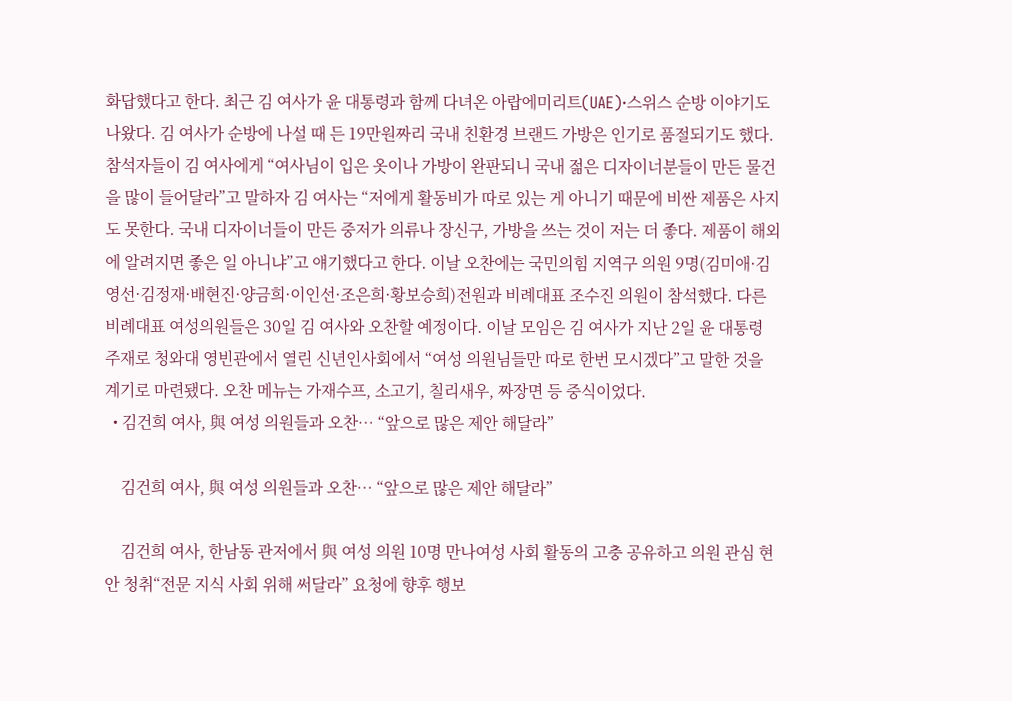화답했다고 한다. 최근 김 여사가 윤 대통령과 함께 다녀온 아랍에미리트(UAE)·스위스 순방 이야기도 나왔다. 김 여사가 순방에 나설 때 든 19만원짜리 국내 친환경 브랜드 가방은 인기로 품절되기도 했다. 참석자들이 김 여사에게 “여사님이 입은 옷이나 가방이 완판되니 국내 젊은 디자이너분들이 만든 물건을 많이 들어달라”고 말하자 김 여사는 “저에게 활동비가 따로 있는 게 아니기 때문에 비싼 제품은 사지도 못한다. 국내 디자이너들이 만든 중저가 의류나 장신구, 가방을 쓰는 것이 저는 더 좋다. 제품이 해외에 알려지면 좋은 일 아니냐”고 얘기했다고 한다. 이날 오찬에는 국민의힘 지역구 의원 9명(김미애·김영선·김정재·배현진·양금희·이인선·조은희·황보승희)전원과 비례대표 조수진 의원이 참석했다. 다른 비례대표 여성의원들은 30일 김 여사와 오찬할 예정이다. 이날 모임은 김 여사가 지난 2일 윤 대통령 주재로 청와대 영빈관에서 열린 신년인사회에서 “여성 의원님들만 따로 한번 모시겠다”고 말한 것을 계기로 마련됐다. 오찬 메뉴는 가재수프, 소고기, 칠리새우, 짜장면 등 중식이었다.
  • 김건희 여사, 與 여성 의원들과 오찬… “앞으로 많은 제안 해달라”

    김건희 여사, 與 여성 의원들과 오찬… “앞으로 많은 제안 해달라”

    김건희 여사, 한남동 관저에서 與 여성 의원 10명 만나여성 사회 활동의 고충 공유하고 의원 관심 현안 청취“전문 지식 사회 위해 써달라” 요청에 향후 행보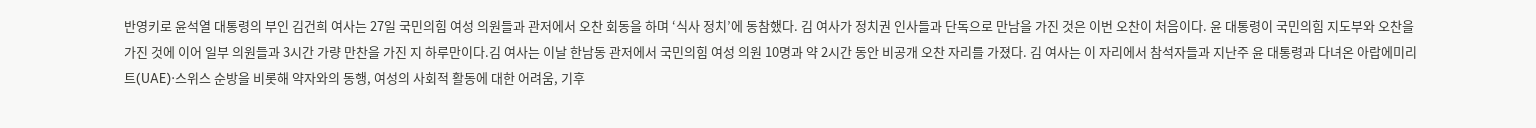반영키로 윤석열 대통령의 부인 김건희 여사는 27일 국민의힘 여성 의원들과 관저에서 오찬 회동을 하며 ‘식사 정치’에 동참했다. 김 여사가 정치권 인사들과 단독으로 만남을 가진 것은 이번 오찬이 처음이다. 윤 대통령이 국민의힘 지도부와 오찬을 가진 것에 이어 일부 의원들과 3시간 가량 만찬을 가진 지 하루만이다.김 여사는 이날 한남동 관저에서 국민의힘 여성 의원 10명과 약 2시간 동안 비공개 오찬 자리를 가졌다. 김 여사는 이 자리에서 참석자들과 지난주 윤 대통령과 다녀온 아랍에미리트(UAE)·스위스 순방을 비롯해 약자와의 동행, 여성의 사회적 활동에 대한 어려움, 기후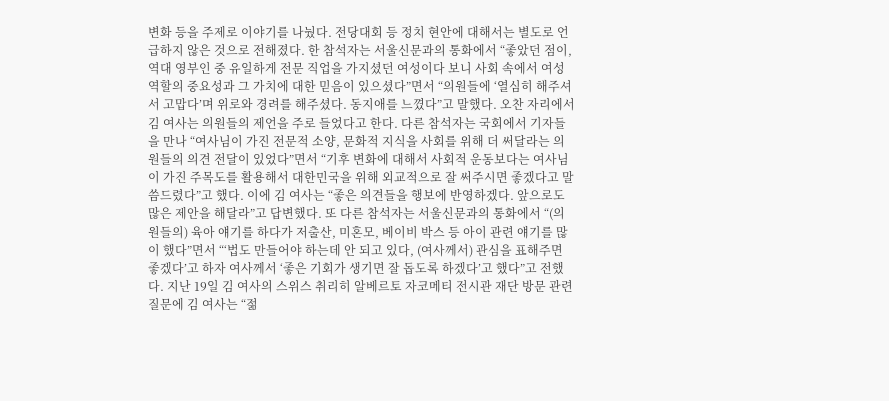변화 등을 주제로 이야기를 나눴다. 전당대회 등 정치 현안에 대해서는 별도로 언급하지 않은 것으로 전해졌다. 한 참석자는 서울신문과의 통화에서 “좋았던 점이, 역대 영부인 중 유일하게 전문 직업을 가지셨던 여성이다 보니 사회 속에서 여성 역할의 중요성과 그 가치에 대한 믿음이 있으셨다”면서 “의원들에 ‘열심히 해주셔서 고맙다’며 위로와 경려를 해주셨다. 동지애를 느꼈다”고 말했다. 오찬 자리에서 김 여사는 의원들의 제언을 주로 들었다고 한다. 다른 참석자는 국회에서 기자들을 만나 “여사님이 가진 전문적 소양, 문화적 지식을 사회를 위해 더 써달라는 의원들의 의견 전달이 있었다”면서 “기후 변화에 대해서 사회적 운동보다는 여사님이 가진 주목도를 활용해서 대한민국을 위해 외교적으로 잘 써주시면 좋겠다고 말씀드렸다”고 했다. 이에 김 여사는 “좋은 의견들을 행보에 반영하겠다. 앞으로도 많은 제안을 해달라”고 답변했다. 또 다른 참석자는 서울신문과의 통화에서 “(의원들의) 육아 얘기를 하다가 저출산, 미혼모, 베이비 박스 등 아이 관련 얘기를 많이 했다”면서 “‘법도 만들어야 하는데 안 되고 있다, (여사께서) 관심을 표해주면 좋겠다’고 하자 여사께서 ‘좋은 기회가 생기면 잘 돕도록 하겠다’고 했다”고 전했다. 지난 19일 김 여사의 스위스 취리히 알베르토 자코메티 전시관 재단 방문 관련 질문에 김 여사는 “젊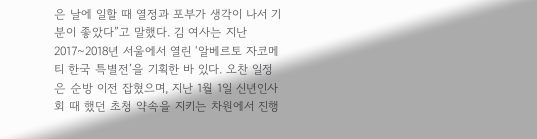은 날에 일할 때 열정과 포부가 생각이 나서 기분이 좋았다”고 말했다. 김 여사는 지난 2017~2018년 서울에서 열린 ‘알베르토 자코메티 한국 특별전’을 기획한 바 있다. 오찬 일정은 순방 이전 잡혔으며, 지난 1월 1일 신년인사회 때 했던 초청 약속을 지키는 차원에서 진행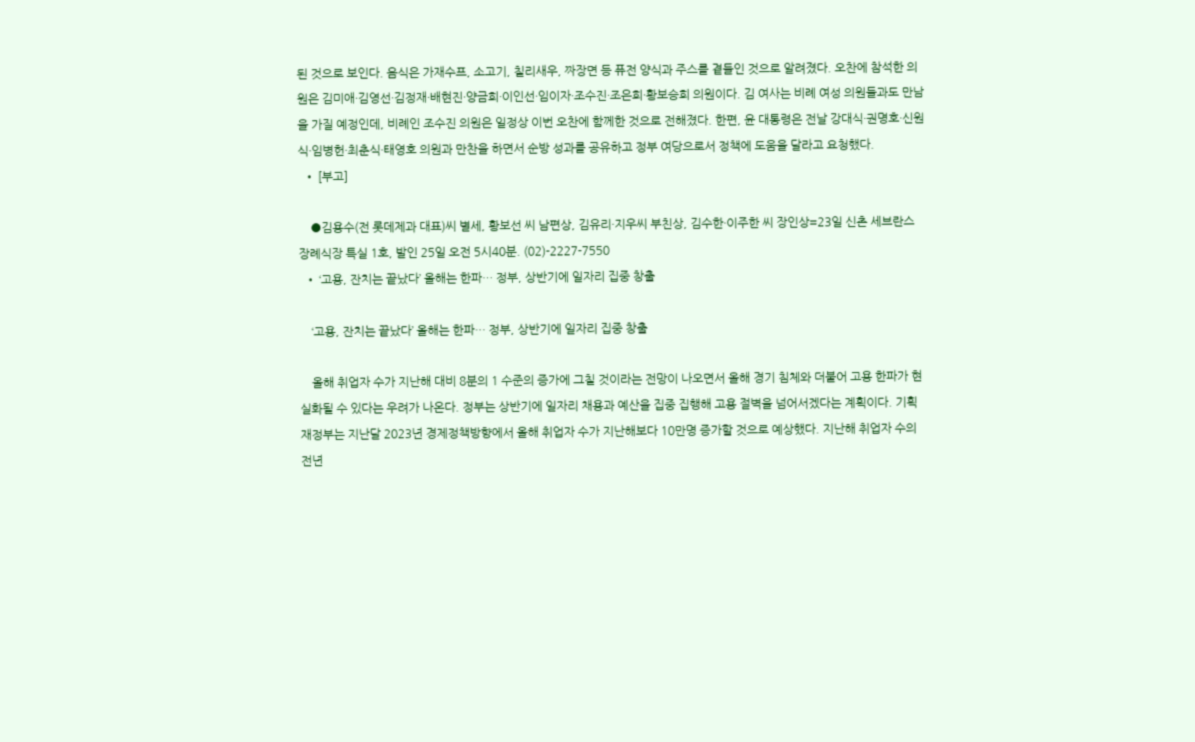된 것으로 보인다. 음식은 가재수프, 소고기, 칠리새우, 짜장면 등 퓨전 양식과 주스를 곁들인 것으로 알려졌다. 오찬에 참석한 의원은 김미애·김영선·김정재·배현진·양금희·이인선·임이자·조수진·조은희·황보승희 의원이다. 김 여사는 비례 여성 의원들과도 만남을 가질 예정인데, 비례인 조수진 의원은 일정상 이번 오찬에 함께한 것으로 전해졌다. 한편, 윤 대통령은 전날 강대식·권명호·신원식·임병헌·최춘식·태영호 의원과 만찬을 하면서 순방 성과를 공유하고 정부 여당으로서 정책에 도움을 달라고 요청했다.
  • [부고]

    ●김용수(전 롯데제과 대표)씨 별세, 황보선 씨 남편상, 김유리·지우씨 부친상, 김수한·이주한 씨 장인상=23일 신촌 세브란스 장례식장 특실 1호, 발인 25일 오전 5시40분. (02)-2227-7550
  • ‘고용, 잔치는 끝났다’ 올해는 한파… 정부, 상반기에 일자리 집중 창출

    ‘고용, 잔치는 끝났다’ 올해는 한파… 정부, 상반기에 일자리 집중 창출

    올해 취업자 수가 지난해 대비 8분의 1 수준의 증가에 그칠 것이라는 전망이 나오면서 올해 경기 침체와 더불어 고용 한파가 현실화될 수 있다는 우려가 나온다. 정부는 상반기에 일자리 채용과 예산을 집중 집행해 고용 절벽을 넘어서겠다는 계획이다. 기획재정부는 지난달 2023년 경제정책방향에서 올해 취업자 수가 지난해보다 10만명 증가할 것으로 예상했다. 지난해 취업자 수의 전년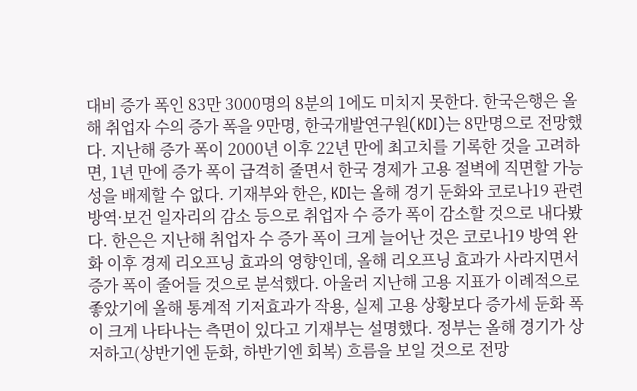대비 증가 폭인 83만 3000명의 8분의 1에도 미치지 못한다. 한국은행은 올해 취업자 수의 증가 폭을 9만명, 한국개발연구원(KDI)는 8만명으로 전망했다. 지난해 증가 폭이 2000년 이후 22년 만에 최고치를 기록한 것을 고려하면, 1년 만에 증가 폭이 급격히 줄면서 한국 경제가 고용 절벽에 직면할 가능성을 배제할 수 없다. 기재부와 한은, KDI는 올해 경기 둔화와 코로나19 관련 방역·보건 일자리의 감소 등으로 취업자 수 증가 폭이 감소할 것으로 내다봤다. 한은은 지난해 취업자 수 증가 폭이 크게 늘어난 것은 코로나19 방역 완화 이후 경제 리오프닝 효과의 영향인데, 올해 리오프닝 효과가 사라지면서 증가 폭이 줄어들 것으로 분석했다. 아울러 지난해 고용 지표가 이례적으로 좋았기에 올해 통계적 기저효과가 작용, 실제 고용 상황보다 증가세 둔화 폭이 크게 나타나는 측면이 있다고 기재부는 설명했다. 정부는 올해 경기가 상저하고(상반기엔 둔화, 하반기엔 회복) 흐름을 보일 것으로 전망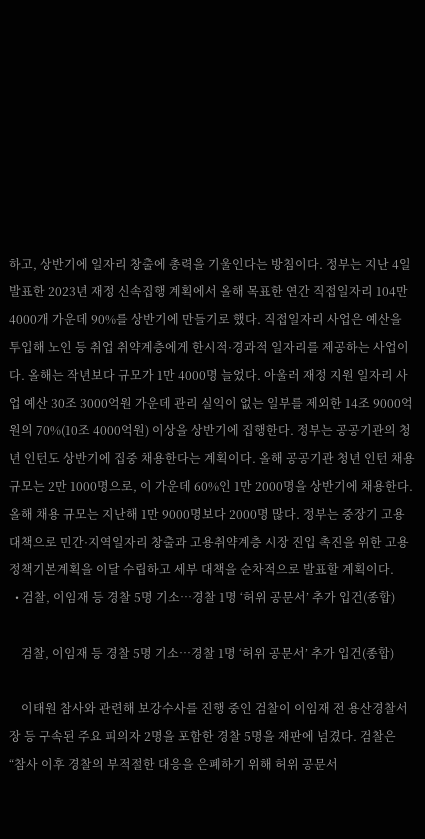하고, 상반기에 일자리 창출에 총력을 기울인다는 방침이다. 정부는 지난 4일 발표한 2023년 재정 신속집행 계획에서 올해 목표한 연간 직접일자리 104만 4000개 가운데 90%를 상반기에 만들기로 했다. 직접일자리 사업은 예산을 투입해 노인 등 취업 취약계층에게 한시적·경과적 일자리를 제공하는 사업이다. 올해는 작년보다 규모가 1만 4000명 늘었다. 아울러 재정 지원 일자리 사업 예산 30조 3000억원 가운데 관리 실익이 없는 일부를 제외한 14조 9000억원의 70%(10조 4000억원) 이상을 상반기에 집행한다. 정부는 공공기관의 청년 인턴도 상반기에 집중 채용한다는 계획이다. 올해 공공기관 청년 인턴 채용 규모는 2만 1000명으로, 이 가운데 60%인 1만 2000명을 상반기에 채용한다. 올해 채용 규모는 지난해 1만 9000명보다 2000명 많다. 정부는 중장기 고용 대책으로 민간·지역일자리 창출과 고용취약계층 시장 진입 촉진을 위한 고용정책기본계획을 이달 수립하고 세부 대책을 순차적으로 발표할 계획이다.
  • 검찰, 이임재 등 경찰 5명 기소…경찰 1명 ‘허위 공문서’ 추가 입건(종합)

    검찰, 이임재 등 경찰 5명 기소…경찰 1명 ‘허위 공문서’ 추가 입건(종합)

    이태원 참사와 관련해 보강수사를 진행 중인 검찰이 이임재 전 용산경찰서장 등 구속된 주요 피의자 2명을 포함한 경찰 5명을 재판에 넘겼다. 검찰은 “참사 이후 경찰의 부적절한 대응을 은폐하기 위해 허위 공문서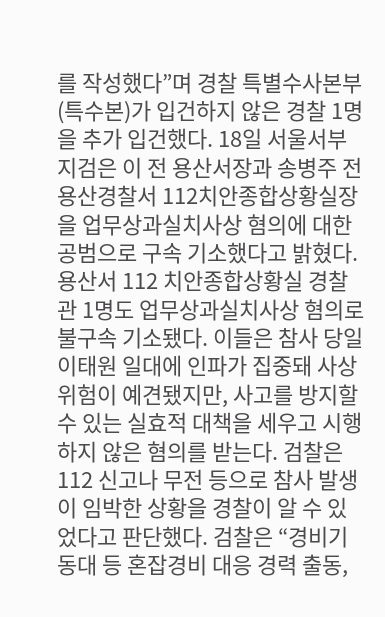를 작성했다”며 경찰 특별수사본부(특수본)가 입건하지 않은 경찰 1명을 추가 입건했다. 18일 서울서부지검은 이 전 용산서장과 송병주 전 용산경찰서 112치안종합상황실장을 업무상과실치사상 혐의에 대한 공범으로 구속 기소했다고 밝혔다. 용산서 112 치안종합상황실 경찰관 1명도 업무상과실치사상 혐의로 불구속 기소됐다. 이들은 참사 당일 이태원 일대에 인파가 집중돼 사상 위험이 예견됐지만, 사고를 방지할 수 있는 실효적 대책을 세우고 시행하지 않은 혐의를 받는다. 검찰은 112 신고나 무전 등으로 참사 발생이 임박한 상황을 경찰이 알 수 있었다고 판단했다. 검찰은 “경비기동대 등 혼잡경비 대응 경력 출동,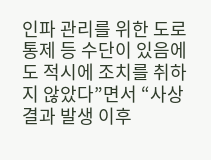인파 관리를 위한 도로 통제 등 수단이 있음에도 적시에 조치를 취하지 않았다”면서 “사상 결과 발생 이후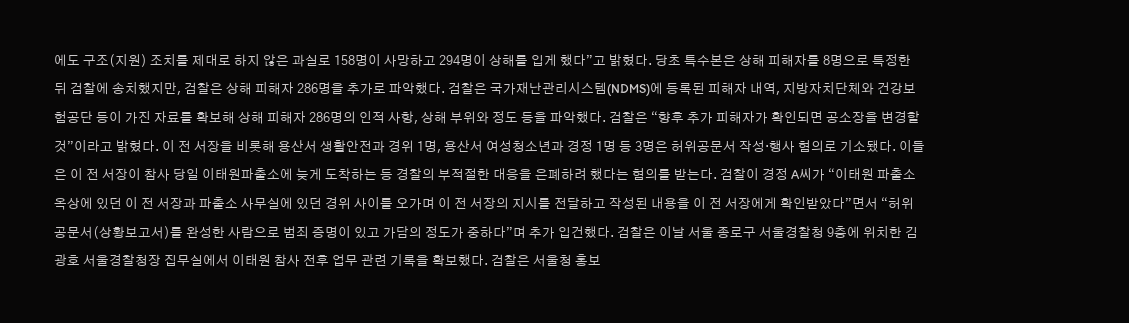에도 구조(지원) 조치를 제대로 하지 않은 과실로 158명이 사망하고 294명이 상해를 입게 했다”고 밝혔다. 당초 특수본은 상해 피해자를 8명으로 특정한 뒤 검찰에 송치했지만, 검찰은 상해 피해자 286명을 추가로 파악했다. 검찰은 국가재난관리시스템(NDMS)에 등록된 피해자 내역, 지방자치단체와 건강보험공단 등이 가진 자료를 확보해 상해 피해자 286명의 인적 사항, 상해 부위와 정도 등을 파악했다. 검찰은 “향후 추가 피해자가 확인되면 공소장을 변경할 것”이라고 밝혔다. 이 전 서장을 비롯해 용산서 생활안전과 경위 1명, 용산서 여성청소년과 경정 1명 등 3명은 허위공문서 작성·행사 혐의로 기소됐다. 이들은 이 전 서장이 참사 당일 이태원파출소에 늦게 도착하는 등 경찰의 부적절한 대응을 은폐하려 했다는 혐의를 받는다. 검찰이 경정 A씨가 “이태원 파출소 옥상에 있던 이 전 서장과 파출소 사무실에 있던 경위 사이를 오가며 이 전 서장의 지시를 전달하고 작성된 내용을 이 전 서장에게 확인받았다”면서 “허위 공문서(상황보고서)를 완성한 사람으로 범죄 증명이 있고 가담의 정도가 중하다”며 추가 입건했다. 검찰은 이날 서울 종로구 서울경찰청 9층에 위치한 김광호 서울경찰청장 집무실에서 이태원 참사 전후 업무 관련 기록을 확보했다. 검찰은 서울청 홍보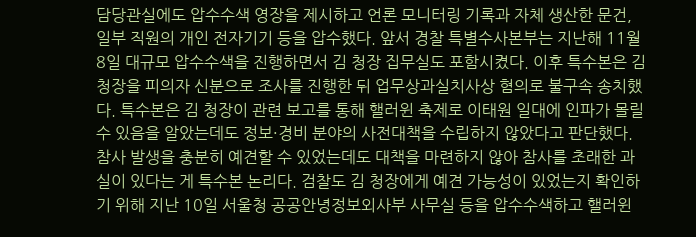담당관실에도 압수수색 영장을 제시하고 언론 모니터링 기록과 자체 생산한 문건, 일부 직원의 개인 전자기기 등을 압수했다. 앞서 경찰 특별수사본부는 지난해 11월 8일 대규모 압수수색을 진행하면서 김 청장 집무실도 포함시켰다. 이후 특수본은 김 청장을 피의자 신분으로 조사를 진행한 뒤 업무상과실치사상 혐의로 불구속 송치했다. 특수본은 김 청장이 관련 보고를 통해 핼러윈 축제로 이태원 일대에 인파가 몰릴 수 있음을 알았는데도 정보·경비 분야의 사전대책을 수립하지 않았다고 판단했다. 참사 발생을 충분히 예견할 수 있었는데도 대책을 마련하지 않아 참사를 초래한 과실이 있다는 게 특수본 논리다. 검찰도 김 청장에게 예견 가능성이 있었는지 확인하기 위해 지난 10일 서울청 공공안녕정보외사부 사무실 등을 압수수색하고 핼러윈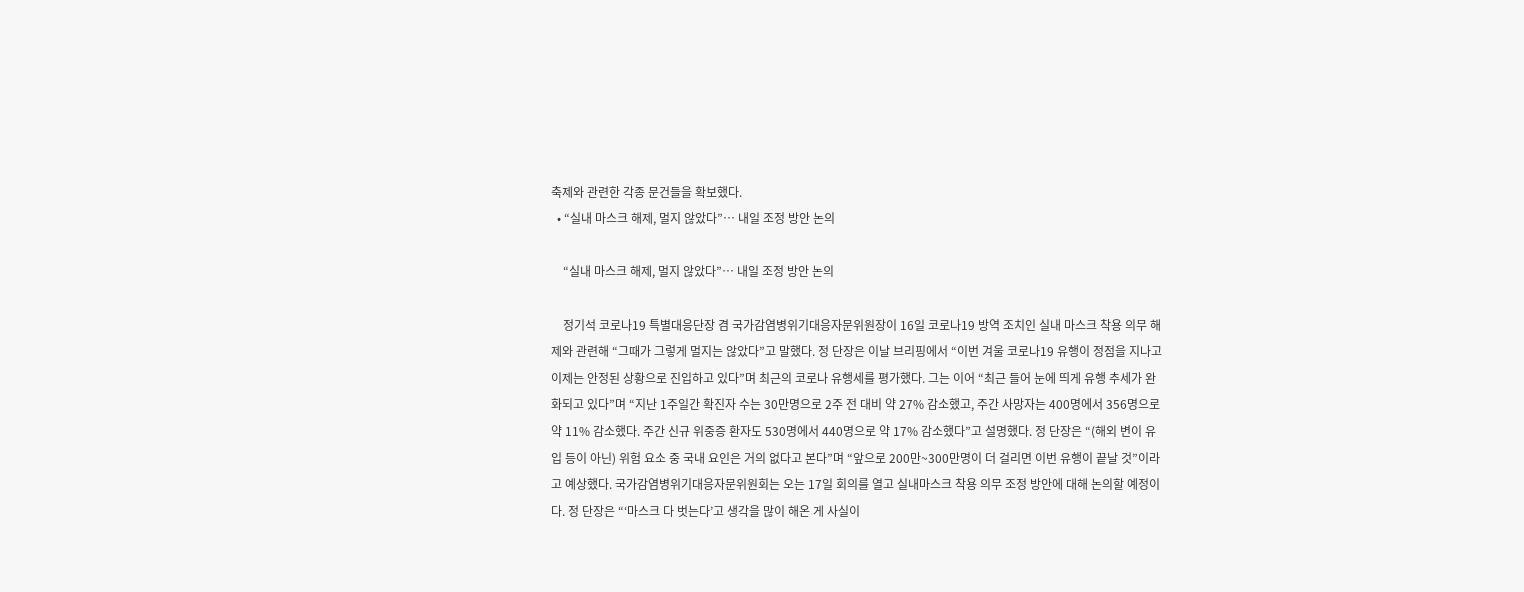축제와 관련한 각종 문건들을 확보했다.
  • “실내 마스크 해제, 멀지 않았다”… 내일 조정 방안 논의

    “실내 마스크 해제, 멀지 않았다”… 내일 조정 방안 논의

    정기석 코로나19 특별대응단장 겸 국가감염병위기대응자문위원장이 16일 코로나19 방역 조치인 실내 마스크 착용 의무 해제와 관련해 “그때가 그렇게 멀지는 않았다”고 말했다. 정 단장은 이날 브리핑에서 “이번 겨울 코로나19 유행이 정점을 지나고 이제는 안정된 상황으로 진입하고 있다”며 최근의 코로나 유행세를 평가했다. 그는 이어 “최근 들어 눈에 띄게 유행 추세가 완화되고 있다”며 “지난 1주일간 확진자 수는 30만명으로 2주 전 대비 약 27% 감소했고, 주간 사망자는 400명에서 356명으로 약 11% 감소했다. 주간 신규 위중증 환자도 530명에서 440명으로 약 17% 감소했다”고 설명했다. 정 단장은 “(해외 변이 유입 등이 아닌) 위험 요소 중 국내 요인은 거의 없다고 본다”며 “앞으로 200만~300만명이 더 걸리면 이번 유행이 끝날 것”이라고 예상했다. 국가감염병위기대응자문위원회는 오는 17일 회의를 열고 실내마스크 착용 의무 조정 방안에 대해 논의할 예정이다. 정 단장은 “‘마스크 다 벗는다’고 생각을 많이 해온 게 사실이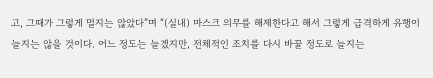고, 그때가 그렇게 멀지는 않았다”며 “(실내) 마스크 의무를 해제한다고 해서 그렇게 급격하게 유행이 늘지는 않을 것이다. 어느 정도는 늘겠지만, 전체적인 조치를 다시 바꿀 정도로 늘지는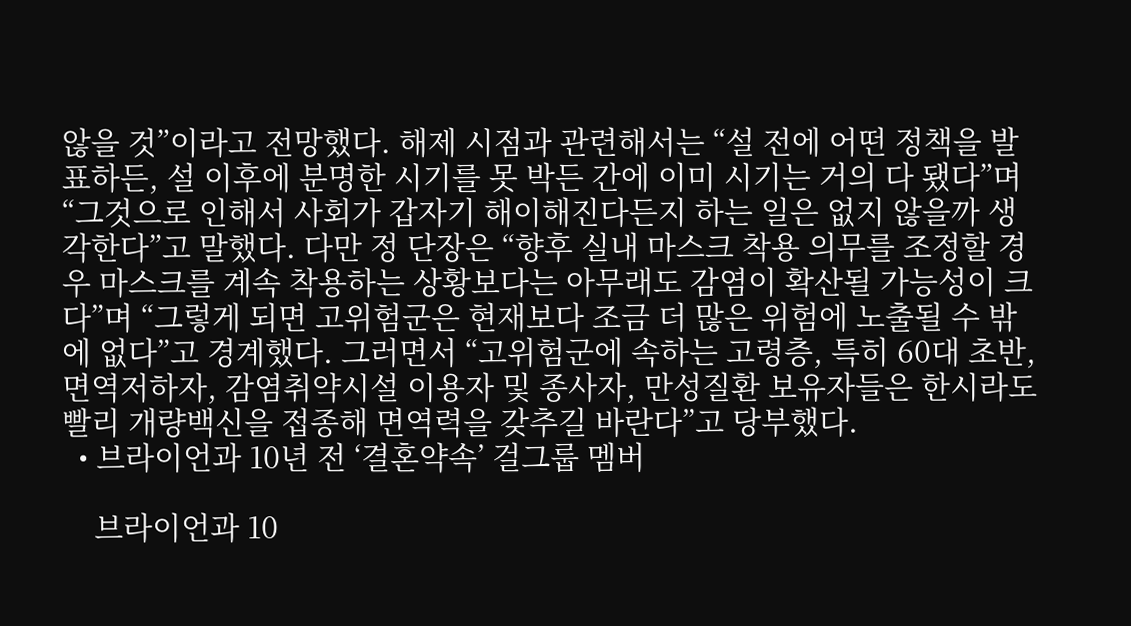않을 것”이라고 전망했다. 해제 시점과 관련해서는 “설 전에 어떤 정책을 발표하든, 설 이후에 분명한 시기를 못 박든 간에 이미 시기는 거의 다 됐다”며 “그것으로 인해서 사회가 갑자기 해이해진다든지 하는 일은 없지 않을까 생각한다”고 말했다. 다만 정 단장은 “향후 실내 마스크 착용 의무를 조정할 경우 마스크를 계속 착용하는 상황보다는 아무래도 감염이 확산될 가능성이 크다”며 “그렇게 되면 고위험군은 현재보다 조금 더 많은 위험에 노출될 수 밖에 없다”고 경계했다. 그러면서 “고위험군에 속하는 고령층, 특히 60대 초반, 면역저하자, 감염취약시설 이용자 및 종사자, 만성질환 보유자들은 한시라도 빨리 개량백신을 접종해 면역력을 갖추길 바란다”고 당부했다.
  • 브라이언과 10년 전 ‘결혼약속’ 걸그룹 멤버

    브라이언과 10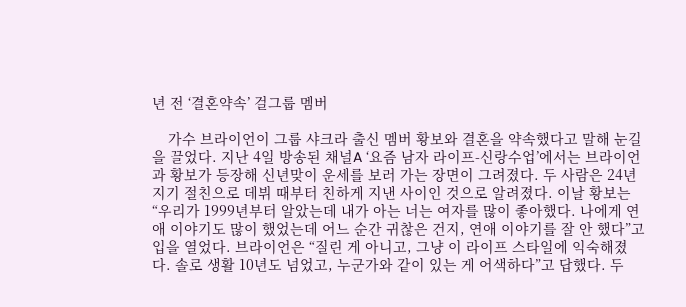년 전 ‘결혼약속’ 걸그룹 멤버

    가수 브라이언이 그룹 샤크라 출신 멤버 황보와 결혼을 약속했다고 말해 눈길을 끌었다. 지난 4일 방송된 채널A ‘요즘 남자 라이프-신랑수업’에서는 브라이언과 황보가 등장해 신년맞이 운세를 보러 가는 장면이 그려졌다. 두 사람은 24년 지기 절친으로 데뷔 때부터 친하게 지낸 사이인 것으로 알려졌다. 이날 황보는 “우리가 1999년부터 알았는데 내가 아는 너는 여자를 많이 좋아했다. 나에게 연애 이야기도 많이 했었는데 어느 순간 귀찮은 건지, 연애 이야기를 잘 안 했다”고 입을 열었다. 브라이언은 “질린 게 아니고, 그냥 이 라이프 스타일에 익숙해졌다. 솔로 생활 10년도 넘었고, 누군가와 같이 있는 게 어색하다”고 답했다. 두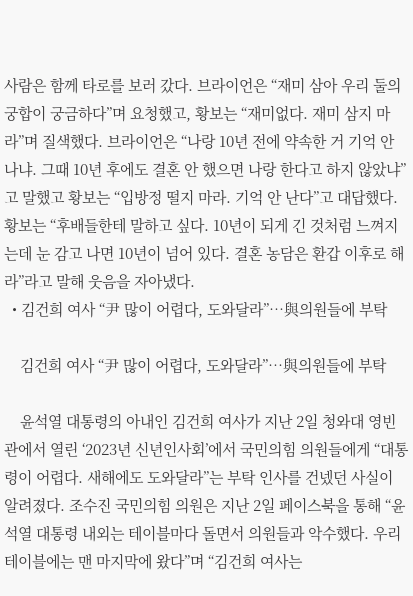사람은 함께 타로를 보러 갔다. 브라이언은 “재미 삼아 우리 둘의 궁합이 궁금하다”며 요청했고, 황보는 “재미없다. 재미 삼지 마라”며 질색했다. 브라이언은 “나랑 10년 전에 약속한 거 기억 안 나냐. 그때 10년 후에도 결혼 안 했으면 나랑 한다고 하지 않았냐”고 말했고 황보는 “입방정 떨지 마라. 기억 안 난다”고 대답했다. 황보는 “후배들한테 말하고 싶다. 10년이 되게 긴 것처럼 느껴지는데 눈 감고 나면 10년이 넘어 있다. 결혼 농담은 환갑 이후로 해라”라고 말해 웃음을 자아냈다.
  • 김건희 여사 “尹 많이 어렵다, 도와달라”…與의원들에 부탁

    김건희 여사 “尹 많이 어렵다, 도와달라”…與의원들에 부탁

    윤석열 대통령의 아내인 김건희 여사가 지난 2일 청와대 영빈관에서 열린 ‘2023년 신년인사회’에서 국민의힘 의원들에게 “대통령이 어렵다. 새해에도 도와달라”는 부탁 인사를 건넸던 사실이 알려졌다. 조수진 국민의힘 의원은 지난 2일 페이스북을 통해 “윤석열 대통령 내외는 테이블마다 돌면서 의원들과 악수했다. 우리 테이블에는 맨 마지막에 왔다”며 “김건희 여사는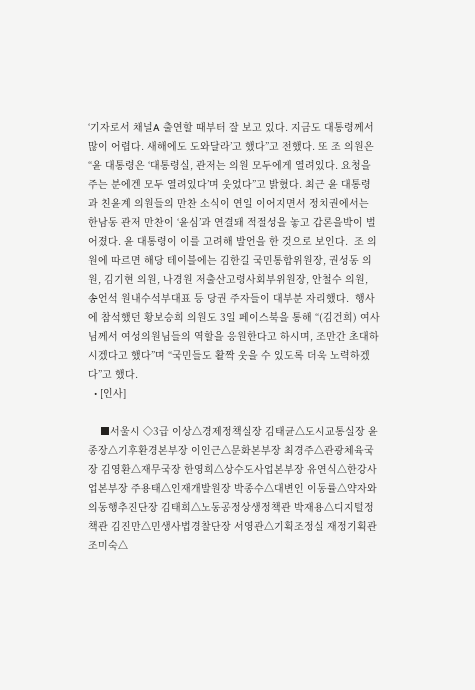‘기자로서 채널A 출연할 때부터 잘 보고 있다. 지금도 대통령께서 많이 어렵다. 새해에도 도와달라’고 했다”고 전했다. 또 조 의원은 “윤 대통령은 ‘대통령실, 관저는 의원 모두에게 열려있다. 요청을 주는 분에겐 모두 열려있다’며 웃었다”고 밝혔다. 최근 윤 대통령과 친윤계 의원들의 만찬 소식이 연일 이어지면서 정치권에서는 한남동 관저 만찬이 ‘윤심’과 연결돼 적절성을 놓고 갑론을박이 벌어졌다. 윤 대통령이 이를 고려해 발언을 한 것으로 보인다.  조 의원에 따르면 해당 테이블에는 김한길 국민통합위원장, 권성동 의원, 김기현 의원, 나경원 저출산고령사회부위원장, 안철수 의원, 송언석 원내수석부대표 등 당권 주자들이 대부분 자리했다.  행사에 참석했던 황보승희 의원도 3일 페이스북을 통해 “(김건희) 여사님께서 여성의원님들의 역할을 응원한다고 하시며, 조만간 초대하시겠다고 했다”며 “국민들도 활짝 웃을 수 있도록 더욱 노력하겠다”고 했다.
  • [인사]

    ■서울시 ◇3급 이상△경제정책실장 김태균△도시교통실장 윤종장△기후환경본부장 이인근△문화본부장 최경주△관광체육국장 김영환△재무국장 한영희△상수도사업본부장 유연식△한강사업본부장 주용태△인재개발원장 박종수△대변인 이동률△약자와의동행추진단장 김태희△노동공정상생정책관 박재용△디지털정책관 김진만△민생사법경찰단장 서영관△기획조정실 재정기획관 조미숙△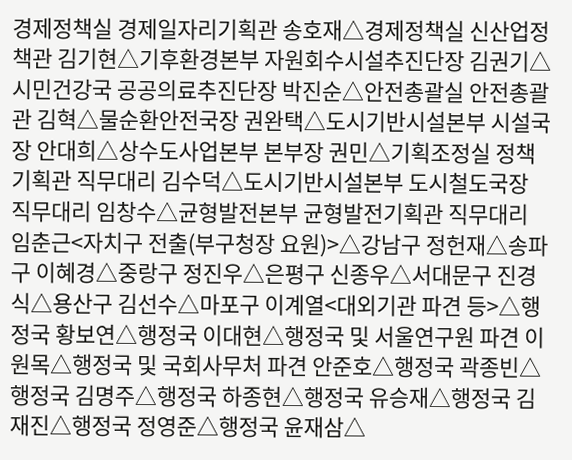경제정책실 경제일자리기획관 송호재△경제정책실 신산업정책관 김기현△기후환경본부 자원회수시설추진단장 김권기△시민건강국 공공의료추진단장 박진순△안전총괄실 안전총괄관 김혁△물순환안전국장 권완택△도시기반시설본부 시설국장 안대희△상수도사업본부 본부장 권민△기획조정실 정책기획관 직무대리 김수덕△도시기반시설본부 도시철도국장 직무대리 임창수△균형발전본부 균형발전기획관 직무대리 임춘근<자치구 전출(부구청장 요원)>△강남구 정헌재△송파구 이혜경△중랑구 정진우△은평구 신종우△서대문구 진경식△용산구 김선수△마포구 이계열<대외기관 파견 등>△행정국 황보연△행정국 이대현△행정국 및 서울연구원 파견 이원목△행정국 및 국회사무처 파견 안준호△행정국 곽종빈△행정국 김명주△행정국 하종현△행정국 유승재△행정국 김재진△행정국 정영준△행정국 윤재삼△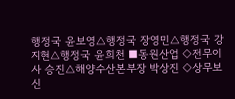행정국 윤보영△행정국 장영민△행정국 강지현△행정국 윤희천 ■동원산업 ◇전무이사 승진△해양수산본부장 박상진 ◇상무보 신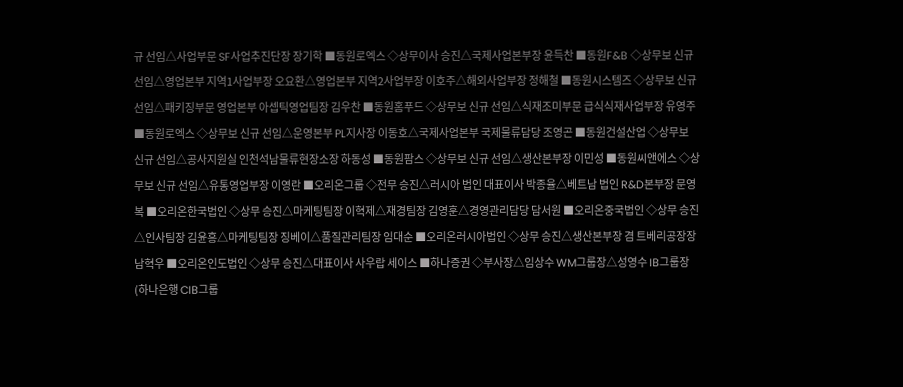규 선임△사업부문 SF사업추진단장 장기학 ■동원로엑스 ◇상무이사 승진△국제사업본부장 윤득찬 ■동원F&B ◇상무보 신규 선임△영업본부 지역1사업부장 오요환△영업본부 지역2사업부장 이호주△해외사업부장 정해철 ■동원시스템즈 ◇상무보 신규 선임△패키징부문 영업본부 아셉틱영업팀장 김우찬 ■동원홈푸드 ◇상무보 신규 선임△식재조미부문 급식식재사업부장 유영주 ■동원로엑스 ◇상무보 신규 선임△운영본부 PL지사장 이동호△국제사업본부 국제물류담당 조영곤 ■동원건설산업 ◇상무보 신규 선임△공사지원실 인천석남물류현장소장 하동성 ■동원팜스 ◇상무보 신규 선임△생산본부장 이민성 ■동원씨앤에스 ◇상무보 신규 선임△유통영업부장 이영란 ■오리온그룹 ◇전무 승진△러시아 법인 대표이사 박종율△베트남 법인 R&D본부장 문영복 ■오리온한국법인 ◇상무 승진△마케팅팀장 이혁제△재경팀장 김영훈△경영관리담당 담서원 ■오리온중국법인 ◇상무 승진△인사팀장 김윤흥△마케팅팀장 징베이△품질관리팀장 임대순 ■오리온러시아법인 ◇상무 승진△생산본부장 겸 트베리공장장 남혁우 ■오리온인도법인 ◇상무 승진△대표이사 사우랍 세이스 ■하나증권 ◇부사장△임상수 WM그룹장△성영수 IB그룹장(하나은행 CIB그룹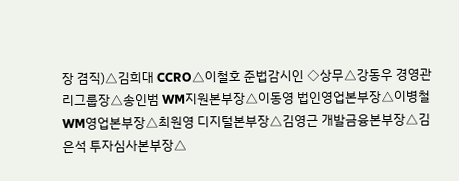장 겸직)△김희대 CCRO△이철호 준법감시인 ◇상무△강동우 경영관리그룹장△송인범 WM지원본부장△이동영 법인영업본부장△이병철 WM영업본부장△최원영 디지털본부장△김영근 개발금융본부장△김은석 투자심사본부장△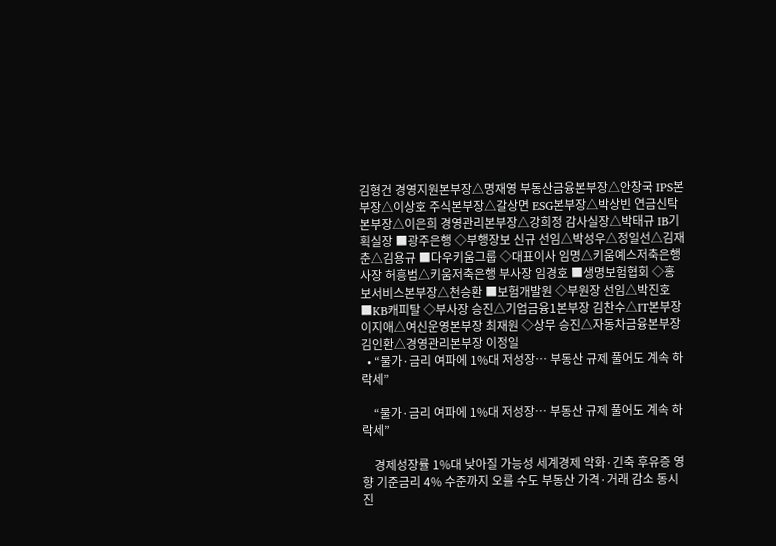김형건 경영지원본부장△명재영 부동산금융본부장△안창국 IPS본부장△이상호 주식본부장△갈상면 ESG본부장△박상빈 연금신탁본부장△이은희 경영관리본부장△강희정 감사실장△박태규 IB기획실장 ■광주은행 ◇부행장보 신규 선임△박성우△정일선△김재춘△김용규 ■다우키움그룹 ◇대표이사 임명△키움예스저축은행 사장 허흥범△키움저축은행 부사장 임경호 ■생명보험협회 ◇홍보서비스본부장△천승환 ■보험개발원 ◇부원장 선임△박진호 ■KB캐피탈 ◇부사장 승진△기업금융1본부장 김찬수△IT본부장 이지애△여신운영본부장 최재원 ◇상무 승진△자동차금융본부장 김인환△경영관리본부장 이정일
  • “물가·금리 여파에 1%대 저성장… 부동산 규제 풀어도 계속 하락세”

    “물가·금리 여파에 1%대 저성장… 부동산 규제 풀어도 계속 하락세”

    경제성장률 1%대 낮아질 가능성 세계경제 악화·긴축 후유증 영향 기준금리 4% 수준까지 오를 수도 부동산 가격·거래 감소 동시 진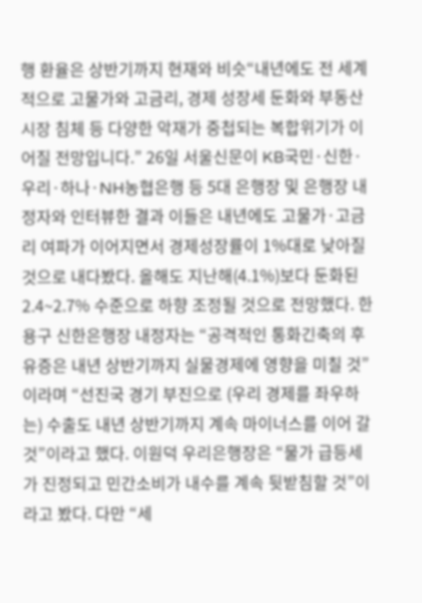행 환율은 상반기까지 현재와 비슷“내년에도 전 세계적으로 고물가와 고금리, 경제 성장세 둔화와 부동산시장 침체 등 다양한 악재가 중첩되는 복합위기가 이어질 전망입니다.” 26일 서울신문이 KB국민·신한·우리·하나·NH농협은행 등 5대 은행장 및 은행장 내정자와 인터뷰한 결과 이들은 내년에도 고물가·고금리 여파가 이어지면서 경제성장률이 1%대로 낮아질 것으로 내다봤다. 올해도 지난해(4.1%)보다 둔화된 2.4~2.7% 수준으로 하향 조정될 것으로 전망했다. 한용구 신한은행장 내정자는 “공격적인 통화긴축의 후유증은 내년 상반기까지 실물경제에 영향을 미칠 것”이라며 “선진국 경기 부진으로 (우리 경제를 좌우하는) 수출도 내년 상반기까지 계속 마이너스를 이어 갈 것”이라고 했다. 이원덕 우리은행장은 “물가 급등세가 진정되고 민간소비가 내수를 계속 뒷받침할 것”이라고 봤다. 다만 “세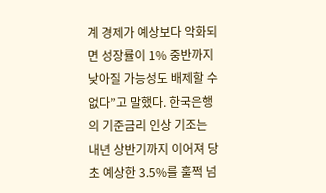계 경제가 예상보다 악화되면 성장률이 1% 중반까지 낮아질 가능성도 배제할 수 없다”고 말했다. 한국은행의 기준금리 인상 기조는 내년 상반기까지 이어져 당초 예상한 3.5%를 훌쩍 넘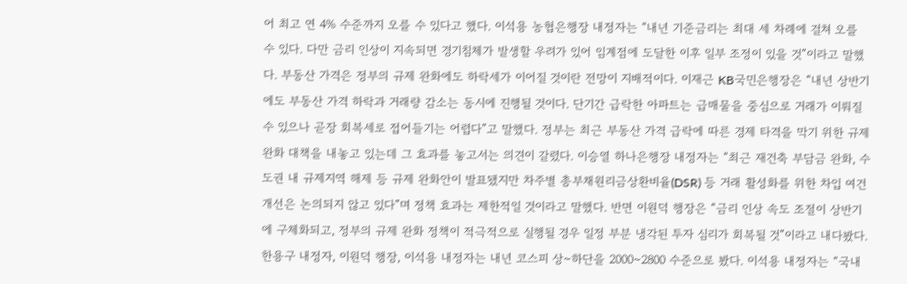어 최고 연 4% 수준까지 오를 수 있다고 했다. 이석용 농협은행장 내정자는 “내년 기준금리는 최대 세 차례에 걸쳐 오를 수 있다. 다만 금리 인상이 지속되면 경기침체가 발생할 우려가 있어 임계점에 도달한 이후 일부 조정이 있을 것”이라고 말했다. 부동산 가격은 정부의 규제 완화에도 하락세가 이어질 것이란 전망이 지배적이다. 이재근 KB국민은행장은 “내년 상반기에도 부동산 가격 하락과 거래량 감소는 동시에 진행될 것이다. 단기간 급락한 아파트는 급매물을 중심으로 거래가 이뤄질 수 있으나 곧장 회복세로 접어들기는 어렵다”고 말했다. 정부는 최근 부동산 가격 급락에 따른 경제 타격을 막기 위한 규제 완화 대책을 내놓고 있는데 그 효과를 놓고서는 의견이 갈렸다. 이승열 하나은행장 내정자는 “최근 재건축 부담금 완화, 수도권 내 규제지역 해제 등 규제 완화안이 발표됐지만 차주별 총부채원리금상환비율(DSR) 등 거래 활성화를 위한 차입 여건 개선은 논의되지 않고 있다”며 정책 효과는 제한적일 것이라고 말했다. 반면 이원덕 행장은 “금리 인상 속도 조절이 상반기에 구체화되고, 정부의 규제 완화 정책이 적극적으로 실행될 경우 일정 부분 냉각된 투자 심리가 회복될 것”이라고 내다봤다. 한용구 내정자, 이원덕 행장, 이석용 내정자는 내년 코스피 상~하단을 2000~2800 수준으로 봤다. 이석용 내정자는 “국내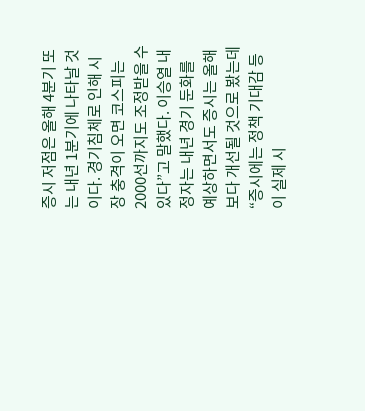증시 저점은 올해 4분기 또는 내년 1분기에 나타날 것이다. 경기침체로 인해 시장 충격이 오면 코스피는 2000선까지도 조정받을 수 있다”고 말했다. 이승열 내정자는 내년 경기 둔화를 예상하면서도 증시는 올해보다 개선될 것으로 봤는데 “증시에는 정책 기대감 등이 실제 시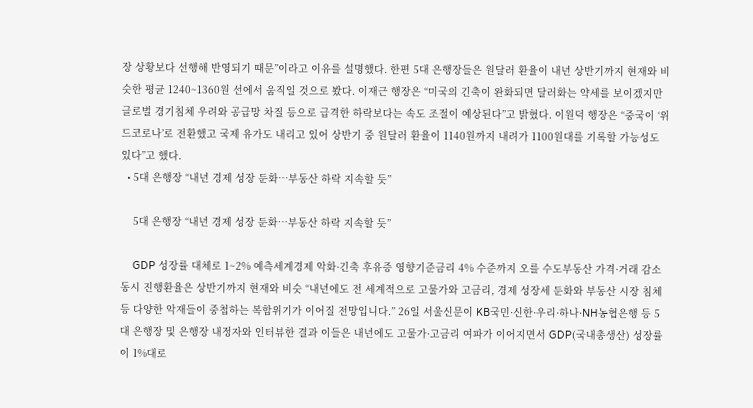장 상황보다 선행해 반영되기 때문”이라고 이유를 설명했다. 한편 5대 은행장들은 원달러 환율이 내년 상반기까지 현재와 비슷한 평균 1240~1360원 선에서 움직일 것으로 봤다. 이재근 행장은 “미국의 긴축이 완화되면 달러화는 약세를 보이겠지만 글로벌 경기침체 우려와 공급망 차질 등으로 급격한 하락보다는 속도 조절이 예상된다”고 밝혔다. 이원덕 행장은 “중국이 ‘위드코로나’로 전환했고 국제 유가도 내리고 있어 상반기 중 원달러 환율이 1140원까지 내려가 1100원대를 기록할 가능성도 있다”고 했다.
  • 5대 은행장 “내년 경제 성장 둔화…부동산 하락 지속할 듯”

    5대 은행장 “내년 경제 성장 둔화…부동산 하락 지속할 듯”

    GDP 성장률 대체로 1~2% 예측세계경제 악화·긴축 후유증 영향기준금리 4% 수준까지 오를 수도부동산 가격·거래 감소 동시 진행환율은 상반기까지 현재와 비슷 “내년에도 전 세계적으로 고물가와 고금리, 경제 성장세 둔화와 부동산 시장 침체 등 다양한 악재들이 중첩하는 복합위기가 이어질 전망입니다.” 26일 서울신문이 KB국민·신한·우리·하나·NH농협은행 등 5대 은행장 및 은행장 내정자와 인터뷰한 결과 이들은 내년에도 고물가·고금리 여파가 이어지면서 GDP(국내총생산) 성장률이 1%대로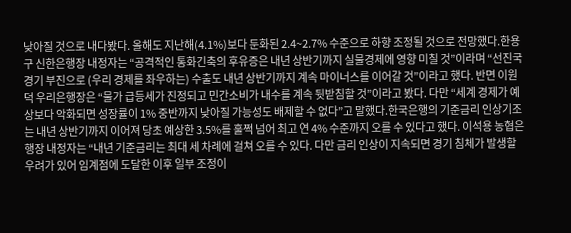낮아질 것으로 내다봤다. 올해도 지난해(4.1%)보다 둔화된 2.4~2.7% 수준으로 하향 조정될 것으로 전망했다.한용구 신한은행장 내정자는 “공격적인 통화긴축의 후유증은 내년 상반기까지 실물경제에 영향 미칠 것”이라며 “선진국 경기 부진으로 (우리 경제를 좌우하는) 수출도 내년 상반기까지 계속 마이너스를 이어갈 것”이라고 했다. 반면 이원덕 우리은행장은 “물가 급등세가 진정되고 민간소비가 내수를 계속 뒷받침할 것”이라고 봤다. 다만 “세계 경제가 예상보다 악화되면 성장률이 1% 중반까지 낮아질 가능성도 배제할 수 없다”고 말했다.한국은행의 기준금리 인상기조는 내년 상반기까지 이어져 당초 예상한 3.5%를 훌쩍 넘어 최고 연 4% 수준까지 오를 수 있다고 했다. 이석용 농협은행장 내정자는 “내년 기준금리는 최대 세 차례에 걸쳐 오를 수 있다. 다만 금리 인상이 지속되면 경기 침체가 발생할 우려가 있어 임계점에 도달한 이후 일부 조정이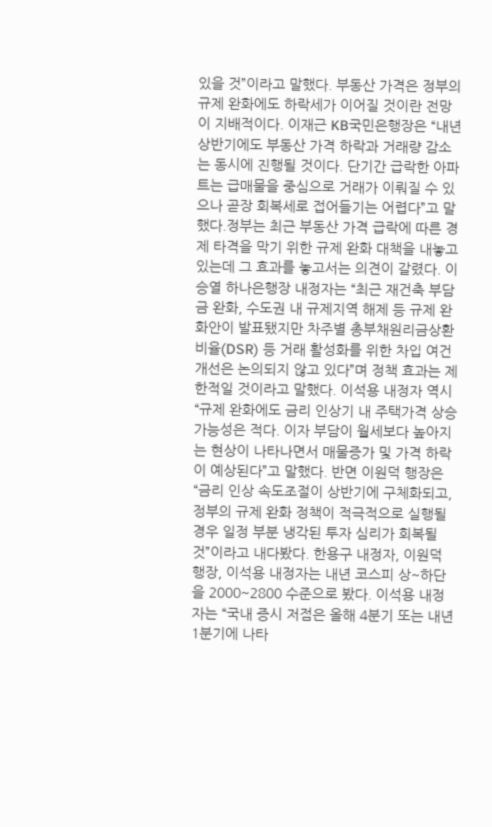있을 것”이라고 말했다. 부동산 가격은 정부의 규제 완화에도 하락세가 이어질 것이란 전망이 지배적이다. 이재근 KB국민은행장은 “내년 상반기에도 부동산 가격 하락과 거래량 감소는 동시에 진행될 것이다. 단기간 급락한 아파트는 급매물을 중심으로 거래가 이뤄질 수 있으나 곧장 회복세로 접어들기는 어렵다”고 말했다.정부는 최근 부동산 가격 급락에 따른 경제 타격을 막기 위한 규제 완화 대책을 내놓고 있는데 그 효과를 놓고서는 의견이 갈렸다. 이승열 하나은행장 내정자는 “최근 재건축 부담금 완화, 수도권 내 규제지역 해제 등 규제 완화안이 발표됐지만 차주별 총부채원리금상환비율(DSR) 등 거래 활성화를 위한 차입 여건 개선은 논의되지 않고 있다”며 정책 효과는 제한적일 것이라고 말했다. 이석용 내정자 역시 “규제 완화에도 금리 인상기 내 주택가격 상승 가능성은 적다. 이자 부담이 월세보다 높아지는 현상이 나타나면서 매물증가 및 가격 하락이 예상된다”고 말했다. 반면 이원덕 행장은 “금리 인상 속도조절이 상반기에 구체화되고, 정부의 규제 완화 정책이 적극적으로 실행될 경우 일정 부분 냉각된 투자 심리가 회복될 것”이라고 내다봤다. 한용구 내정자, 이원덕 행장, 이석용 내정자는 내년 코스피 상~하단을 2000~2800 수준으로 봤다. 이석용 내정자는 “국내 증시 저점은 올해 4분기 또는 내년 1분기에 나타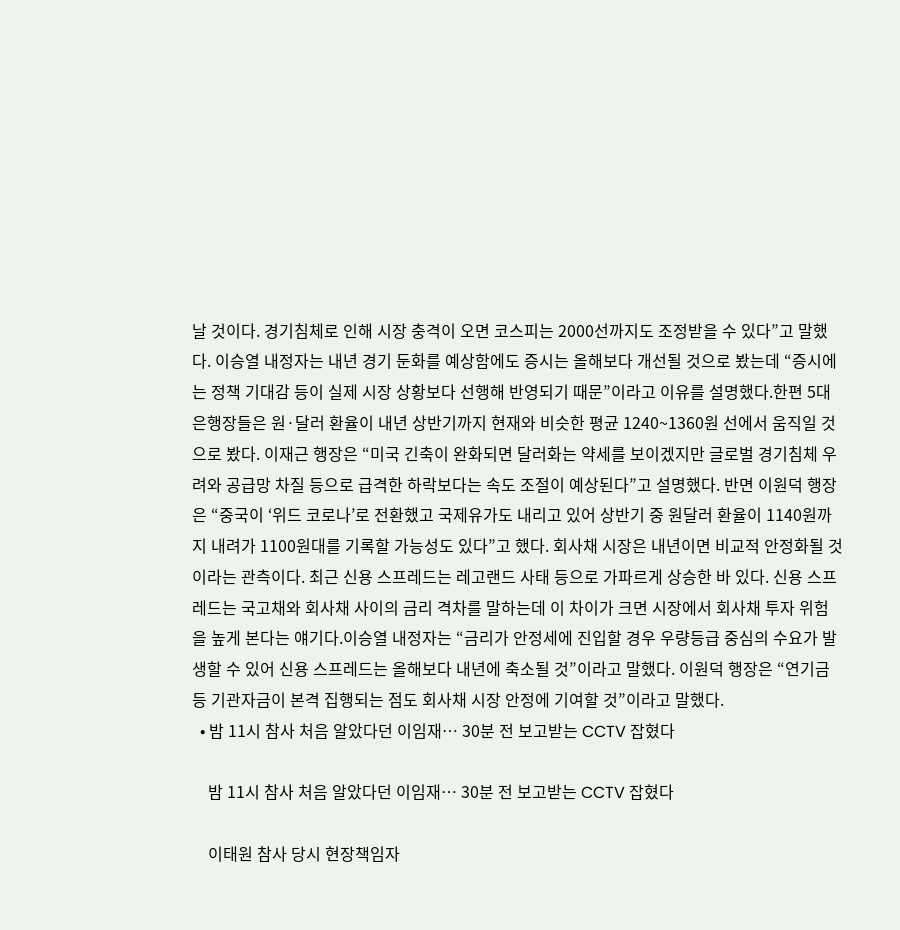날 것이다. 경기침체로 인해 시장 충격이 오면 코스피는 2000선까지도 조정받을 수 있다”고 말했다. 이승열 내정자는 내년 경기 둔화를 예상함에도 증시는 올해보다 개선될 것으로 봤는데 “증시에는 정책 기대감 등이 실제 시장 상황보다 선행해 반영되기 때문”이라고 이유를 설명했다.한편 5대 은행장들은 원·달러 환율이 내년 상반기까지 현재와 비슷한 평균 1240~1360원 선에서 움직일 것으로 봤다. 이재근 행장은 “미국 긴축이 완화되면 달러화는 약세를 보이겠지만 글로벌 경기침체 우려와 공급망 차질 등으로 급격한 하락보다는 속도 조절이 예상된다”고 설명했다. 반면 이원덕 행장은 “중국이 ‘위드 코로나’로 전환했고 국제유가도 내리고 있어 상반기 중 원달러 환율이 1140원까지 내려가 1100원대를 기록할 가능성도 있다”고 했다. 회사채 시장은 내년이면 비교적 안정화될 것이라는 관측이다. 최근 신용 스프레드는 레고랜드 사태 등으로 가파르게 상승한 바 있다. 신용 스프레드는 국고채와 회사채 사이의 금리 격차를 말하는데 이 차이가 크면 시장에서 회사채 투자 위험을 높게 본다는 얘기다.이승열 내정자는 “금리가 안정세에 진입할 경우 우량등급 중심의 수요가 발생할 수 있어 신용 스프레드는 올해보다 내년에 축소될 것”이라고 말했다. 이원덕 행장은 “연기금 등 기관자금이 본격 집행되는 점도 회사채 시장 안정에 기여할 것”이라고 말했다.
  • 밤 11시 참사 처음 알았다던 이임재… 30분 전 보고받는 CCTV 잡혔다

    밤 11시 참사 처음 알았다던 이임재… 30분 전 보고받는 CCTV 잡혔다

    이태원 참사 당시 현장책임자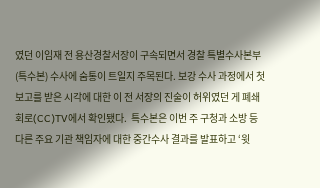였던 이임재 전 용산경찰서장이 구속되면서 경찰 특별수사본부(특수본) 수사에 숨통이 트일지 주목된다. 보강 수사 과정에서 첫 보고를 받은 시각에 대한 이 전 서장의 진술이 허위였던 게 폐쇄회로(CC)TV에서 확인됐다.  특수본은 이번 주 구청과 소방 등 다른 주요 기관 책임자에 대한 중간수사 결과를 발표하고 ‘윗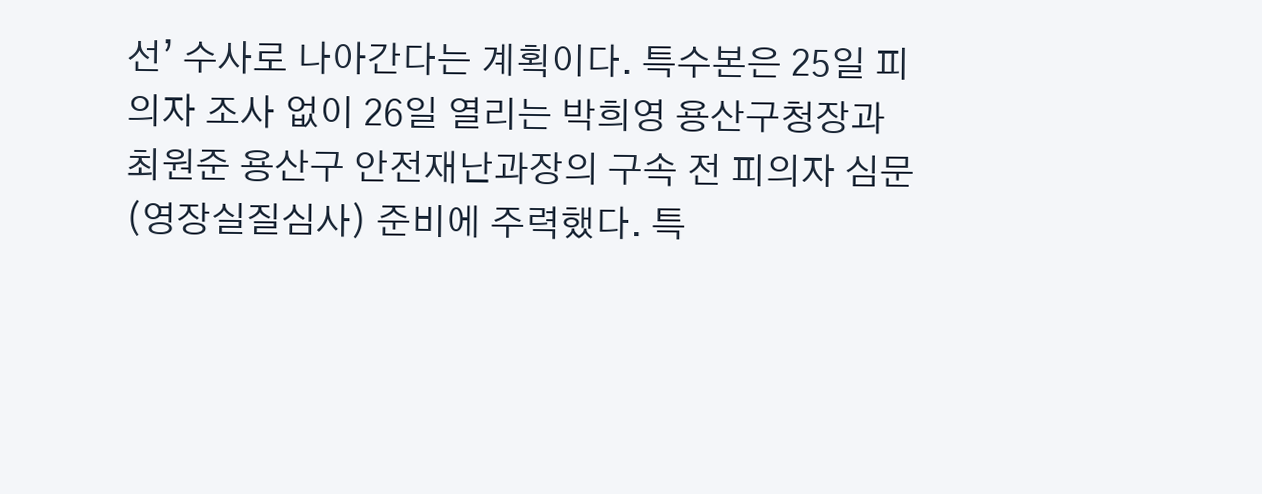선’ 수사로 나아간다는 계획이다. 특수본은 25일 피의자 조사 없이 26일 열리는 박희영 용산구청장과 최원준 용산구 안전재난과장의 구속 전 피의자 심문(영장실질심사) 준비에 주력했다. 특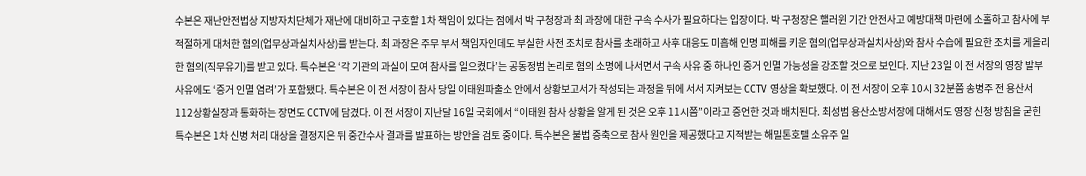수본은 재난안전법상 지방자치단체가 재난에 대비하고 구호할 1차 책임이 있다는 점에서 박 구청장과 최 과장에 대한 구속 수사가 필요하다는 입장이다. 박 구청장은 핼러윈 기간 안전사고 예방대책 마련에 소홀하고 참사에 부적절하게 대처한 혐의(업무상과실치사상)를 받는다. 최 과장은 주무 부서 책임자인데도 부실한 사전 조치로 참사를 초래하고 사후 대응도 미흡해 인명 피해를 키운 혐의(업무상과실치사상)와 참사 수습에 필요한 조치를 게을리한 혐의(직무유기)를 받고 있다. 특수본은 ‘각 기관의 과실이 모여 참사를 일으켰다’는 공동정범 논리로 혐의 소명에 나서면서 구속 사유 중 하나인 증거 인멸 가능성을 강조할 것으로 보인다. 지난 23일 이 전 서장의 영장 발부 사유에도 ‘증거 인멸 염려’가 포함됐다. 특수본은 이 전 서장이 참사 당일 이태원파출소 안에서 상황보고서가 작성되는 과정을 뒤에 서서 지켜보는 CCTV 영상을 확보했다. 이 전 서장이 오후 10시 32분쯤 송병주 전 용산서 112상황실장과 통화하는 장면도 CCTV에 담겼다. 이 전 서장이 지난달 16일 국회에서 “이태원 참사 상황을 알게 된 것은 오후 11시쯤”이라고 증언한 것과 배치된다. 최성범 용산소방서장에 대해서도 영장 신청 방침을 굳힌 특수본은 1차 신병 처리 대상을 결정지은 뒤 중간수사 결과를 발표하는 방안을 검토 중이다. 특수본은 불법 증축으로 참사 원인을 제공했다고 지적받는 해밀톤호텔 소유주 일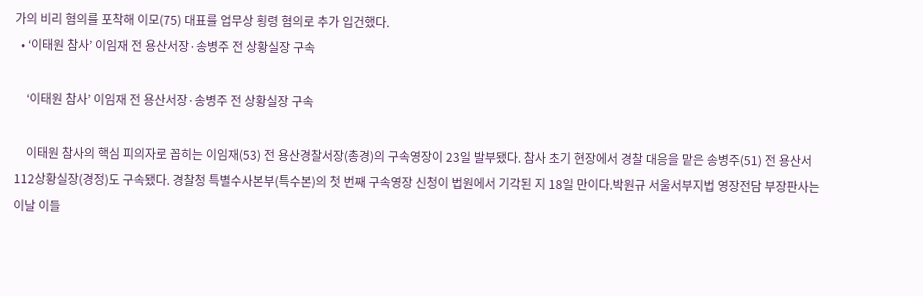가의 비리 혐의를 포착해 이모(75) 대표를 업무상 횡령 혐의로 추가 입건했다.
  • ‘이태원 참사’ 이임재 전 용산서장·송병주 전 상황실장 구속

    ‘이태원 참사’ 이임재 전 용산서장·송병주 전 상황실장 구속

    이태원 참사의 핵심 피의자로 꼽히는 이임재(53) 전 용산경찰서장(총경)의 구속영장이 23일 발부됐다. 참사 초기 현장에서 경찰 대응을 맡은 송병주(51) 전 용산서 112상황실장(경정)도 구속됐다. 경찰청 특별수사본부(특수본)의 첫 번째 구속영장 신청이 법원에서 기각된 지 18일 만이다.박원규 서울서부지법 영장전담 부장판사는 이날 이들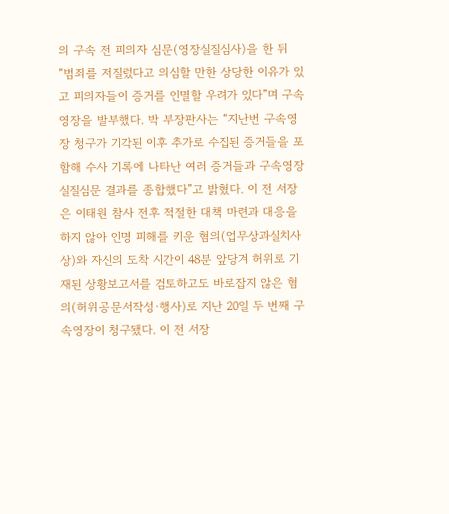의 구속 전 피의자 심문(영장실질심사)을 한 뒤 “범죄를 저질렀다고 의심할 만한 상당한 이유가 있고 피의자들이 증거를 인멸할 우려가 있다”며 구속영장을 발부했다. 박 부장판사는 “지난번 구속영장 청구가 기각된 이후 추가로 수집된 증거들을 포함해 수사 기록에 나타난 여러 증거들과 구속영장 실질심문 결과를 종합했다”고 밝혔다. 이 전 서장은 이태원 참사 전후 적절한 대책 마련과 대응을 하지 않아 인명 피해를 키운 혐의(업무상과실치사상)와 자신의 도착 시간이 48분 앞당겨 허위로 기재된 상황보고서를 검토하고도 바로잡지 않은 혐의(허위공문서작성·행사)로 지난 20일 두 번째 구속영장이 청구됐다. 이 전 서장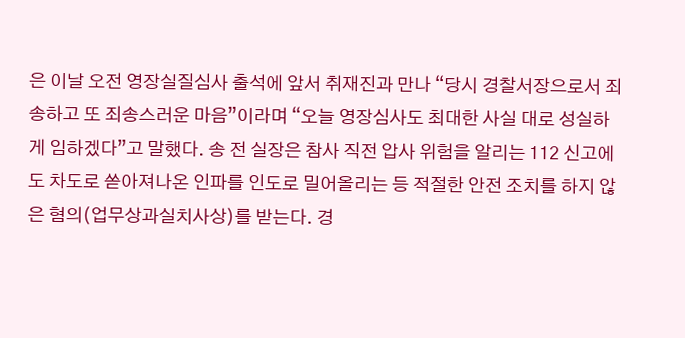은 이날 오전 영장실질심사 출석에 앞서 취재진과 만나 “당시 경찰서장으로서 죄송하고 또 죄송스러운 마음”이라며 “오늘 영장심사도 최대한 사실 대로 성실하게 임하겠다”고 말했다. 송 전 실장은 참사 직전 압사 위험을 알리는 112 신고에도 차도로 쏟아져나온 인파를 인도로 밀어올리는 등 적절한 안전 조치를 하지 않은 혐의(업무상과실치사상)를 받는다. 경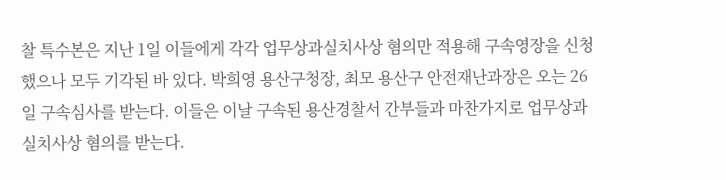찰 특수본은 지난 1일 이들에게 각각 업무상과실치사상 혐의만 적용해 구속영장을 신청했으나 모두 기각된 바 있다. 박희영 용산구청장, 최모 용산구 안전재난과장은 오는 26일 구속심사를 받는다. 이들은 이날 구속된 용산경찰서 간부들과 마찬가지로 업무상과실치사상 혐의를 받는다.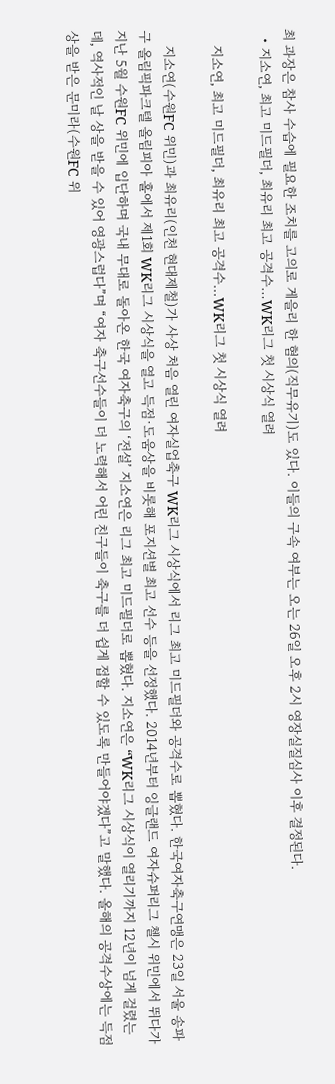최 과장은 참사 수습에 필요한 조치를 고의로 게을리 한 혐의(직무유기)도 있다. 이들의 구속 여부는 오는 26일 오후 2시 영장실질심사 이후 결정된다.
  • 지소연, 최고 미드필더, 최유리 최고 공격수…WK리그 첫 시상식 열려

    지소연, 최고 미드필더, 최유리 최고 공격수…WK리그 첫 시상식 열려

    지소연(수원FC 위민)과 최유리(인천 현대제철)가 사상 처음 열린 여자실업축구 WK리그 시상식에서 리그 최고 미드필더와 공격수로 뽑혔다. 한국여자축구연맹은 23일 서울 송파구 올림픽파크텔 올림피아 홀에서 제1회 WK리그 시상식을 열고 득점·도움상을 비롯해 포지션별 최고 선수 등을 선정했다. 2014년부터 잉글랜드 여자슈퍼리그 첼시 위민에서 뛰다가 지난 5월 수원FC 위민에 입단하며 국내 무대로 돌아온 한국 여자축구의 ‘전설’ 지소연은 리그 최고 미드필더로 뽑혔다. 지소연은 “WK리그 시상식이 열리기까지 12년이 넘게 걸렸는데, 역사적인 날 상을 받을 수 있어 영광스럽다”며 “여자 축구선수들이 더 노력해서 어린 친구들이 축구를 더 쉽게 접할 수 있도록 만들어야겠다”고 말했다. 올해의 공격수상에는 득점상을 받은 문미라(수원FC 위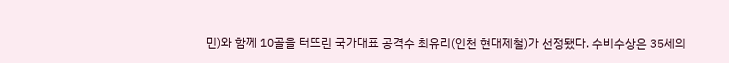민)와 함께 10골을 터뜨린 국가대표 공격수 최유리(인천 현대제철)가 선정됐다. 수비수상은 35세의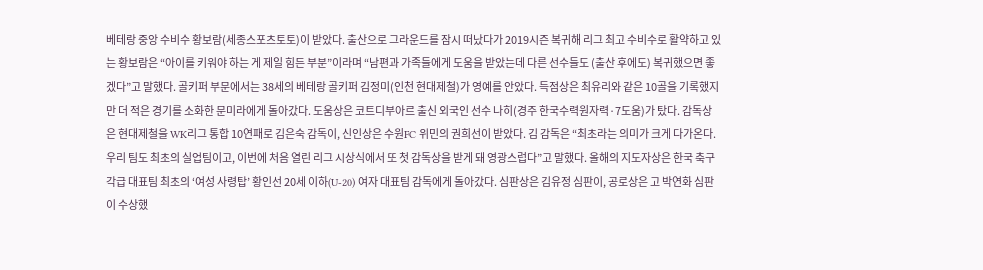베테랑 중앙 수비수 황보람(세종스포츠토토)이 받았다. 출산으로 그라운드를 잠시 떠났다가 2019시즌 복귀해 리그 최고 수비수로 활약하고 있는 황보람은 “아이를 키워야 하는 게 제일 힘든 부분”이라며 “남편과 가족들에게 도움을 받았는데 다른 선수들도 (출산 후에도) 복귀했으면 좋겠다”고 말했다. 골키퍼 부문에서는 38세의 베테랑 골키퍼 김정미(인천 현대제철)가 영예를 안았다. 득점상은 최유리와 같은 10골을 기록했지만 더 적은 경기를 소화한 문미라에게 돌아갔다. 도움상은 코트디부아르 출신 외국인 선수 나히(경주 한국수력원자력·7도움)가 탔다. 감독상은 현대제철을 WK리그 통합 10연패로 김은숙 감독이, 신인상은 수원FC 위민의 권희선이 받았다. 김 감독은 “최초라는 의미가 크게 다가온다. 우리 팀도 최초의 실업팀이고, 이번에 처음 열린 리그 시상식에서 또 첫 감독상을 받게 돼 영광스럽다”고 말했다. 올해의 지도자상은 한국 축구 각급 대표팀 최초의 ‘여성 사령탑’ 황인선 20세 이하(U-20) 여자 대표팀 감독에게 돌아갔다. 심판상은 김유정 심판이, 공로상은 고 박연화 심판이 수상했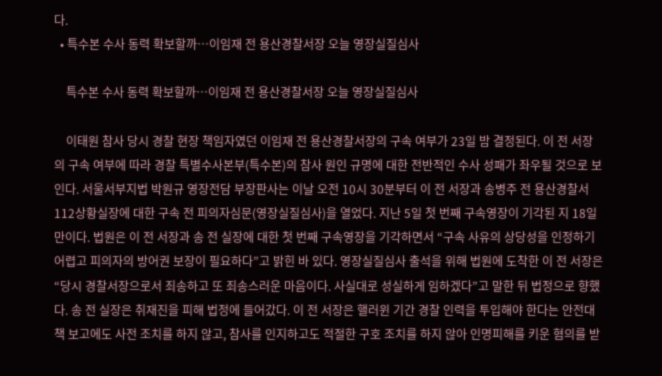다.
  • 특수본 수사 동력 확보할까…이임재 전 용산경찰서장 오늘 영장실질심사

    특수본 수사 동력 확보할까…이임재 전 용산경찰서장 오늘 영장실질심사

    이태원 참사 당시 경찰 현장 책임자였던 이임재 전 용산경찰서장의 구속 여부가 23일 밤 결정된다. 이 전 서장의 구속 여부에 따라 경찰 특별수사본부(특수본)의 참사 원인 규명에 대한 전반적인 수사 성패가 좌우될 것으로 보인다. 서울서부지법 박원규 영장전담 부장판사는 이날 오전 10시 30분부터 이 전 서장과 송병주 전 용산경찰서 112상황실장에 대한 구속 전 피의자심문(영장실질심사)을 열었다. 지난 5일 첫 번째 구속영장이 기각된 지 18일 만이다. 법원은 이 전 서장과 송 전 실장에 대한 첫 번째 구속영장을 기각하면서 “구속 사유의 상당성을 인정하기 어렵고 피의자의 방어권 보장이 필요하다”고 밝힌 바 있다. 영장실질심사 출석을 위해 법원에 도착한 이 전 서장은 “당시 경찰서장으로서 죄송하고 또 죄송스러운 마음이다. 사실대로 성실하게 임하겠다”고 말한 뒤 법정으로 향했다. 송 전 실장은 취재진을 피해 법정에 들어갔다. 이 전 서장은 핼러윈 기간 경찰 인력을 투입해야 한다는 안전대책 보고에도 사전 조치를 하지 않고, 참사를 인지하고도 적절한 구호 조치를 하지 않아 인명피해를 키운 혐의를 받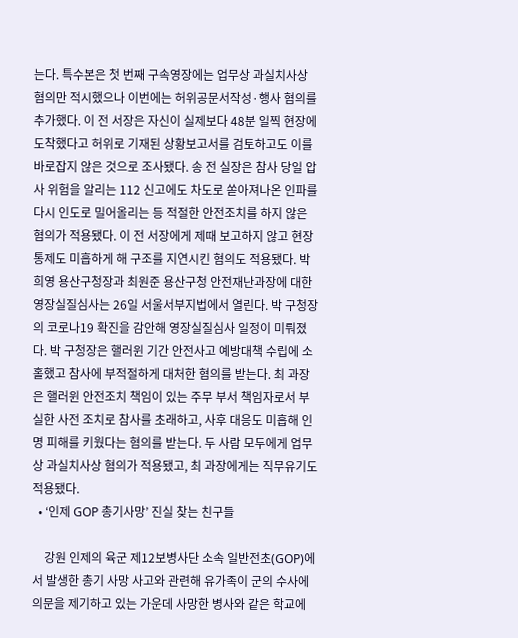는다. 특수본은 첫 번째 구속영장에는 업무상 과실치사상 혐의만 적시했으나 이번에는 허위공문서작성·행사 혐의를 추가했다. 이 전 서장은 자신이 실제보다 48분 일찍 현장에 도착했다고 허위로 기재된 상황보고서를 검토하고도 이를 바로잡지 않은 것으로 조사됐다. 송 전 실장은 참사 당일 압사 위험을 알리는 112 신고에도 차도로 쏟아져나온 인파를 다시 인도로 밀어올리는 등 적절한 안전조치를 하지 않은 혐의가 적용됐다. 이 전 서장에게 제때 보고하지 않고 현장 통제도 미흡하게 해 구조를 지연시킨 혐의도 적용됐다. 박희영 용산구청장과 최원준 용산구청 안전재난과장에 대한 영장실질심사는 26일 서울서부지법에서 열린다. 박 구청장의 코로나19 확진을 감안해 영장실질심사 일정이 미뤄졌다. 박 구청장은 핼러윈 기간 안전사고 예방대책 수립에 소홀했고 참사에 부적절하게 대처한 혐의를 받는다. 최 과장은 핼러윈 안전조치 책임이 있는 주무 부서 책임자로서 부실한 사전 조치로 참사를 초래하고, 사후 대응도 미흡해 인명 피해를 키웠다는 혐의를 받는다. 두 사람 모두에게 업무상 과실치사상 혐의가 적용됐고, 최 과장에게는 직무유기도 적용됐다.
  • ‘인제 GOP 총기사망’ 진실 찾는 친구들

    강원 인제의 육군 제12보병사단 소속 일반전초(GOP)에서 발생한 총기 사망 사고와 관련해 유가족이 군의 수사에 의문을 제기하고 있는 가운데 사망한 병사와 같은 학교에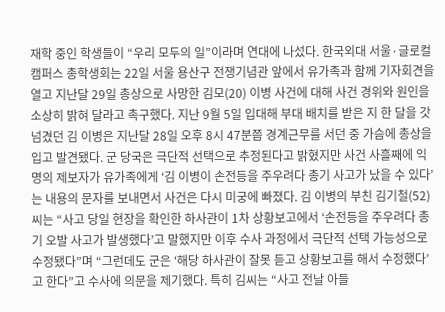재학 중인 학생들이 “우리 모두의 일”이라며 연대에 나섰다. 한국외대 서울·글로컬캠퍼스 총학생회는 22일 서울 용산구 전쟁기념관 앞에서 유가족과 함께 기자회견을 열고 지난달 29일 총상으로 사망한 김모(20) 이병 사건에 대해 사건 경위와 원인을 소상히 밝혀 달라고 촉구했다. 지난 9월 5일 입대해 부대 배치를 받은 지 한 달을 갓 넘겼던 김 이병은 지난달 28일 오후 8시 47분쯤 경계근무를 서던 중 가슴에 총상을 입고 발견됐다. 군 당국은 극단적 선택으로 추정된다고 밝혔지만 사건 사흘째에 익명의 제보자가 유가족에게 ‘김 이병이 손전등을 주우려다 총기 사고가 났을 수 있다’는 내용의 문자를 보내면서 사건은 다시 미궁에 빠졌다. 김 이병의 부친 김기철(52)씨는 “사고 당일 현장을 확인한 하사관이 1차 상황보고에서 ‘손전등을 주우려다 총기 오발 사고가 발생했다’고 말했지만 이후 수사 과정에서 극단적 선택 가능성으로 수정됐다”며 “그런데도 군은 ‘해당 하사관이 잘못 듣고 상황보고를 해서 수정했다’고 한다”고 수사에 의문을 제기했다. 특히 김씨는 “사고 전날 아들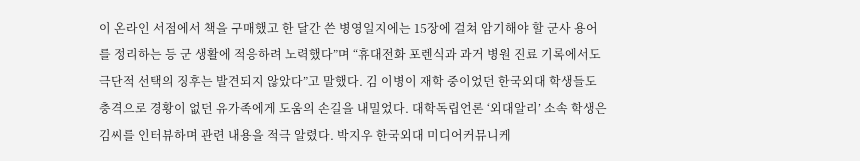이 온라인 서점에서 책을 구매했고 한 달간 쓴 병영일지에는 15장에 걸쳐 암기해야 할 군사 용어를 정리하는 등 군 생활에 적응하려 노력했다”며 “휴대전화 포렌식과 과거 병원 진료 기록에서도 극단적 선택의 징후는 발견되지 않았다”고 말했다. 김 이병이 재학 중이었던 한국외대 학생들도 충격으로 경황이 없던 유가족에게 도움의 손길을 내밀었다. 대학독립언론 ‘외대알리’ 소속 학생은 김씨를 인터뷰하며 관련 내용을 적극 알렸다. 박지우 한국외대 미디어커뮤니케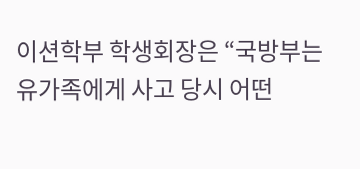이션학부 학생회장은 “국방부는 유가족에게 사고 당시 어떤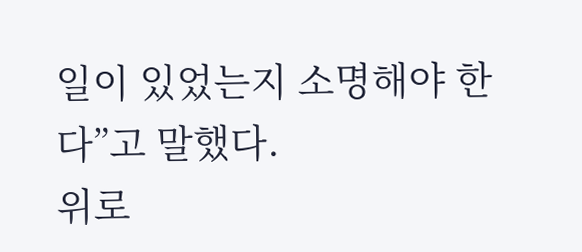일이 있었는지 소명해야 한다”고 말했다.
위로